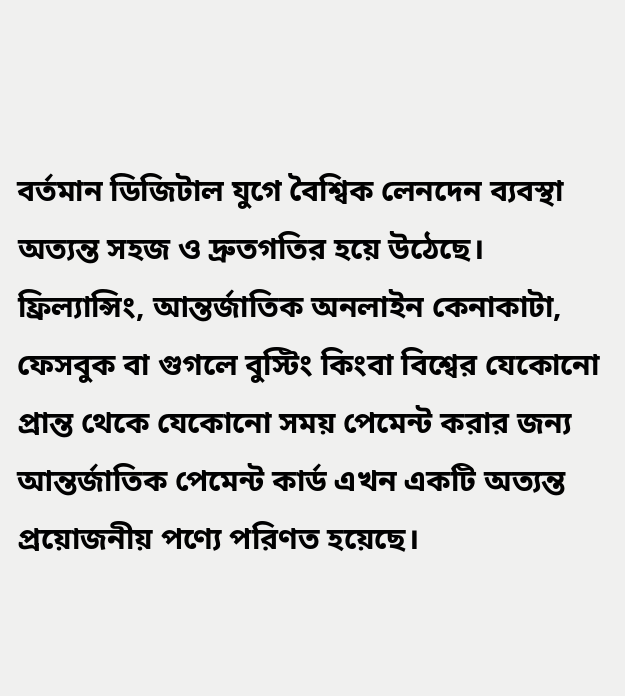বর্তমান ডিজিটাল যুগে বৈশ্বিক লেনদেন ব্যবস্থা অত্যন্ত সহজ ও দ্রুতগতির হয়ে উঠেছে। ফ্রিল্যান্সিং, আন্তর্জাতিক অনলাইন কেনাকাটা, ফেসবুক বা গুগলে বুস্টিং কিংবা বিশ্বের যেকোনো প্রান্ত থেকে যেকোনো সময় পেমেন্ট করার জন্য আন্তর্জাতিক পেমেন্ট কার্ড এখন একটি অত্যন্ত প্রয়োজনীয় পণ্যে পরিণত হয়েছে।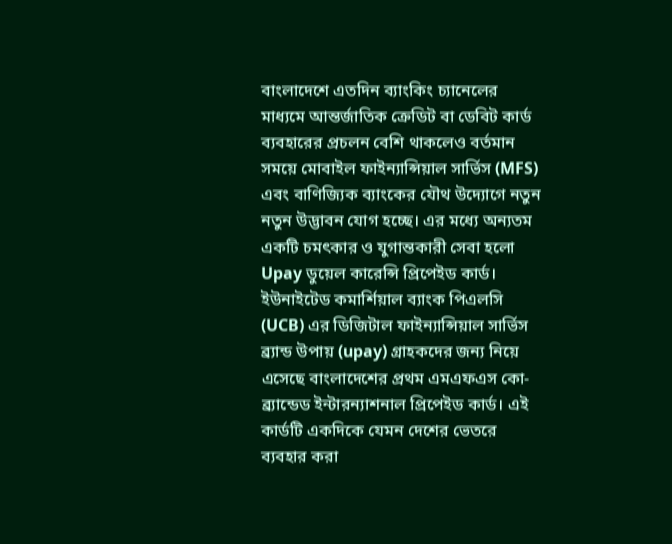বাংলাদেশে এতদিন ব্যাংকিং চ্যানেলের মাধ্যমে আন্তর্জাতিক ক্রেডিট বা ডেবিট কার্ড ব্যবহারের প্রচলন বেশি থাকলেও বর্তমান সময়ে মোবাইল ফাইন্যান্সিয়াল সার্ভিস (MFS) এবং বাণিজ্যিক ব্যাংকের যৌথ উদ্যোগে নতুন নতুন উদ্ভাবন যোগ হচ্ছে। এর মধ্যে অন্যতম একটি চমৎকার ও যুগান্তকারী সেবা হলো Upay ডুয়েল কারেন্সি প্রিপেইড কার্ড। ইউনাইটেড কমার্শিয়াল ব্যাংক পিএলসি (UCB) এর ডিজিটাল ফাইন্যান্সিয়াল সার্ভিস ব্র্যান্ড উপায় (upay) গ্রাহকদের জন্য নিয়ে এসেছে বাংলাদেশের প্রথম এমএফএস কো-ব্র্যান্ডেড ইন্টারন্যাশনাল প্রিপেইড কার্ড। এই কার্ডটি একদিকে যেমন দেশের ভেতরে ব্যবহার করা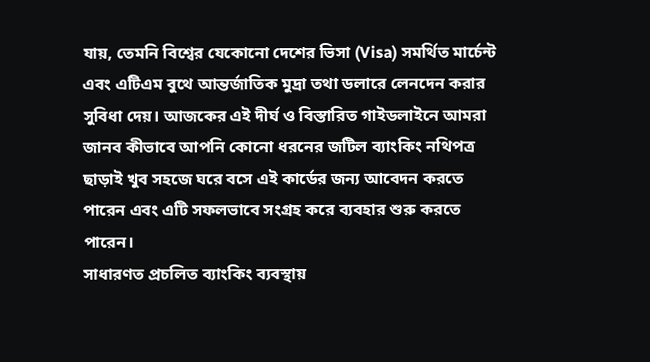যায়, তেমনি বিশ্বের যেকোনো দেশের ভিসা (Visa) সমর্থিত মার্চেন্ট এবং এটিএম বুথে আন্তর্জাতিক মুদ্রা তথা ডলারে লেনদেন করার সুবিধা দেয়। আজকের এই দীর্ঘ ও বিস্তারিত গাইডলাইনে আমরা জানব কীভাবে আপনি কোনো ধরনের জটিল ব্যাংকিং নথিপত্র ছাড়াই খুব সহজে ঘরে বসে এই কার্ডের জন্য আবেদন করতে পারেন এবং এটি সফলভাবে সংগ্রহ করে ব্যবহার শুরু করতে পারেন।
সাধারণত প্রচলিত ব্যাংকিং ব্যবস্থায়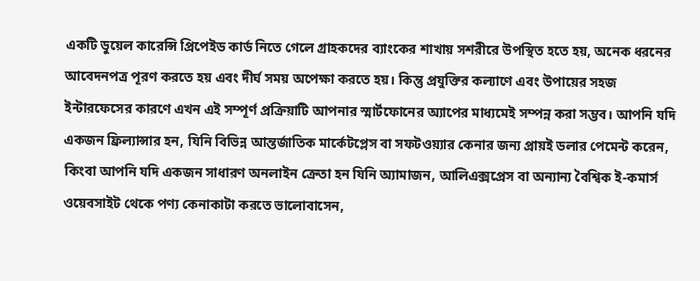একটি ডুয়েল কারেন্সি প্রিপেইড কার্ড নিতে গেলে গ্রাহকদের ব্যাংকের শাখায় সশরীরে উপস্থিত হতে হয়, অনেক ধরনের আবেদনপত্র পূরণ করতে হয় এবং দীর্ঘ সময় অপেক্ষা করতে হয়। কিন্তু প্রযুক্তির কল্যাণে এবং উপায়ের সহজ ইন্টারফেসের কারণে এখন এই সম্পূর্ণ প্রক্রিয়াটি আপনার স্মার্টফোনের অ্যাপের মাধ্যমেই সম্পন্ন করা সম্ভব। আপনি যদি একজন ফ্রিল্যান্সার হন, যিনি বিভিন্ন আন্তর্জাতিক মার্কেটপ্লেস বা সফটওয়্যার কেনার জন্য প্রায়ই ডলার পেমেন্ট করেন, কিংবা আপনি যদি একজন সাধারণ অনলাইন ক্রেতা হন যিনি অ্যামাজন, আলিএক্সপ্রেস বা অন্যান্য বৈশ্বিক ই-কমার্স ওয়েবসাইট থেকে পণ্য কেনাকাটা করতে ভালোবাসেন,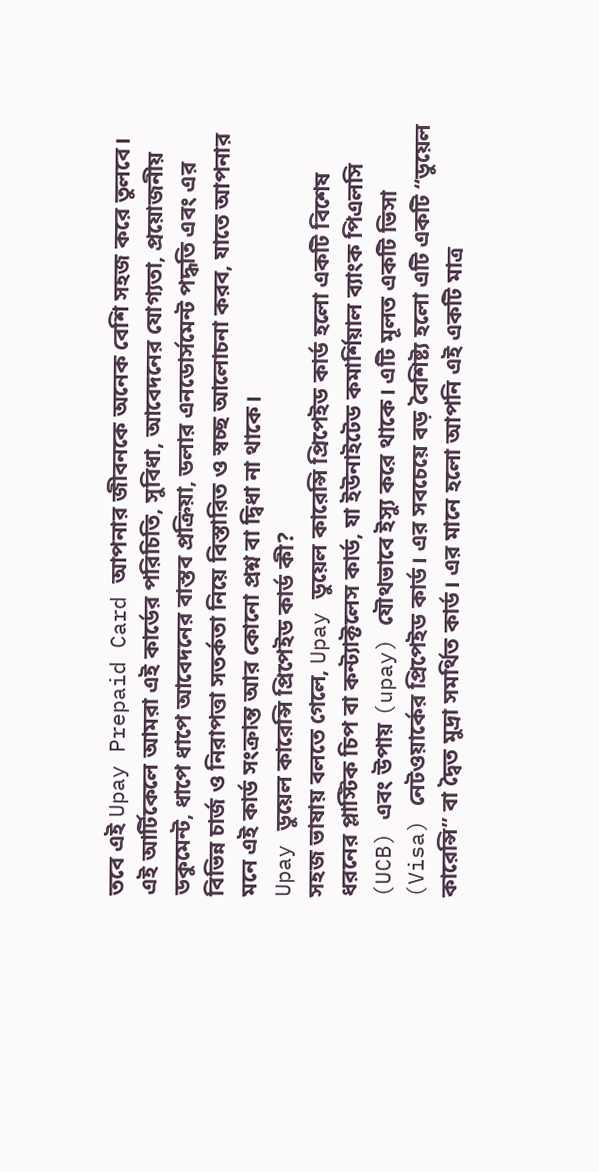তবে এই Upay Prepaid Card আপনার জীবনকে অনেক বেশি সহজ করে তুলবে। এই আর্টিকেলে আমরা এই কার্ডের পরিচিতি, সুবিধা, আবেদনের যোগ্যতা, প্রয়োজনীয় ডকুমেন্ট, ধাপে ধাপে আবেদনের বাস্তব প্রক্রিয়া, ডলার এনডোর্সমেন্ট পদ্ধতি এবং এর বিভিন্ন চার্জ ও নিরাপত্তা সতর্কতা নিয়ে বিস্তারিত ও স্বচ্ছ আলোচনা করব, যাতে আপনার মনে এই কার্ড সংক্রান্ত আর কোনো প্রশ্ন বা দ্বিধা না থাকে।
Upay ডুয়েল কারেন্সি প্রিপেইড কার্ড কী?
সহজ ভাষায় বলতে গেলে, Upay ডুয়েল কারেন্সি প্রিপেইড কার্ড হলো একটি বিশেষ ধরনের প্লাস্টিক চিপ বা কন্ট্যাক্টলেস কার্ড, যা ইউনাইটেড কমার্শিয়াল ব্যাংক পিএলসি (UCB) এবং উপায় (upay) যৌথভাবে ইস্যু করে থাকে। এটি মূলত একটি ভিসা (Visa) নেটওয়ার্কের প্রিপেইড কার্ড। এর সবচেয়ে বড় বৈশিষ্ট্য হলো এটি একটি “ডুয়েল কারেন্সি” বা দ্বৈত মুদ্রা সমর্থিত কার্ড। এর মানে হলো আপনি এই একটি মাত্র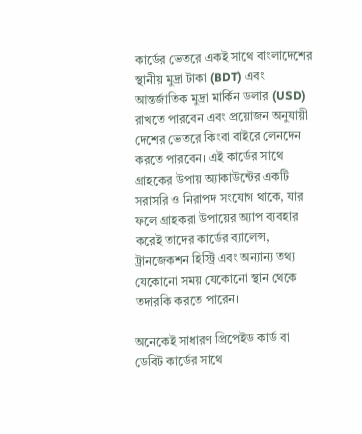কার্ডের ভেতরে একই সাথে বাংলাদেশের স্থানীয় মুদ্রা টাকা (BDT) এবং আন্তর্জাতিক মুদ্রা মার্কিন ডলার (USD) রাখতে পারবেন এবং প্রয়োজন অনুযায়ী দেশের ভেতরে কিংবা বাইরে লেনদেন করতে পারবেন। এই কার্ডের সাথে গ্রাহকের উপায় অ্যাকাউন্টের একটি সরাসরি ও নিরাপদ সংযোগ থাকে, যার ফলে গ্রাহকরা উপায়ের অ্যাপ ব্যবহার করেই তাদের কার্ডের ব্যালেন্স, ট্রানজেকশন হিস্ট্রি এবং অন্যান্য তথ্য যেকোনো সময় যেকোনো স্থান থেকে তদারকি করতে পারেন।

অনেকেই সাধারণ প্রিপেইড কার্ড বা ডেবিট কার্ডের সাথে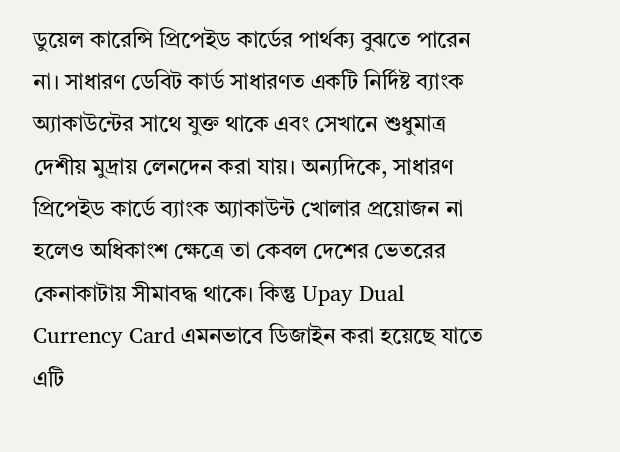ডুয়েল কারেন্সি প্রিপেইড কার্ডের পার্থক্য বুঝতে পারেন না। সাধারণ ডেবিট কার্ড সাধারণত একটি নির্দিষ্ট ব্যাংক অ্যাকাউন্টের সাথে যুক্ত থাকে এবং সেখানে শুধুমাত্র দেশীয় মুদ্রায় লেনদেন করা যায়। অন্যদিকে, সাধারণ প্রিপেইড কার্ডে ব্যাংক অ্যাকাউন্ট খোলার প্রয়োজন না হলেও অধিকাংশ ক্ষেত্রে তা কেবল দেশের ভেতরের কেনাকাটায় সীমাবদ্ধ থাকে। কিন্তু Upay Dual Currency Card এমনভাবে ডিজাইন করা হয়েছে যাতে এটি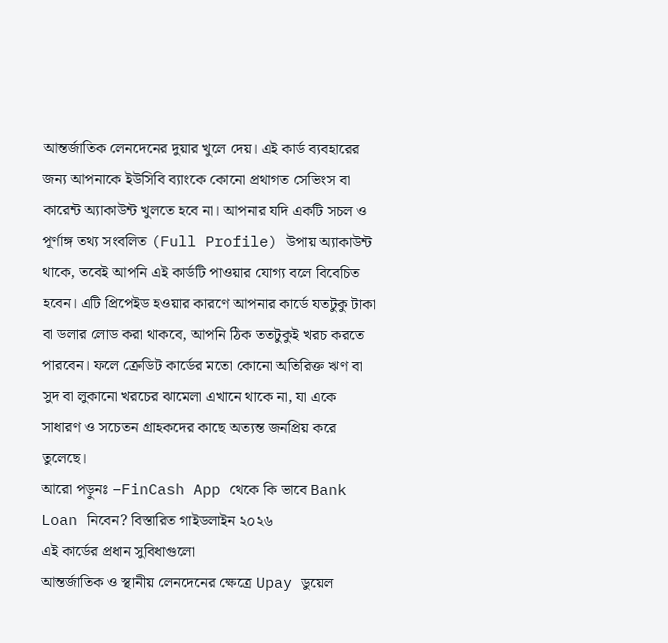আন্তর্জাতিক লেনদেনের দুয়ার খুলে দেয়। এই কার্ড ব্যবহারের জন্য আপনাকে ইউসিবি ব্যাংকে কোনো প্রথাগত সেভিংস বা কারেন্ট অ্যাকাউন্ট খুলতে হবে না। আপনার যদি একটি সচল ও পূর্ণাঙ্গ তথ্য সংবলিত (Full Profile) উপায় অ্যাকাউন্ট থাকে, তবেই আপনি এই কার্ডটি পাওয়ার যোগ্য বলে বিবেচিত হবেন। এটি প্রিপেইড হওয়ার কারণে আপনার কার্ডে যতটুকু টাকা বা ডলার লোড করা থাকবে, আপনি ঠিক ততটুকুই খরচ করতে পারবেন। ফলে ক্রেডিট কার্ডের মতো কোনো অতিরিক্ত ঋণ বা সুদ বা লুকানো খরচের ঝামেলা এখানে থাকে না, যা একে সাধারণ ও সচেতন গ্রাহকদের কাছে অত্যন্ত জনপ্রিয় করে তুলেছে।
আরো পড়ুনঃ –FinCash App থেকে কি ভাবে Bank Loan নিবেন? বিস্তারিত গাইডলাইন ২০২৬
এই কার্ডের প্রধান সুবিধাগুলো
আন্তর্জাতিক ও স্থানীয় লেনদেনের ক্ষেত্রে Upay ডুয়েল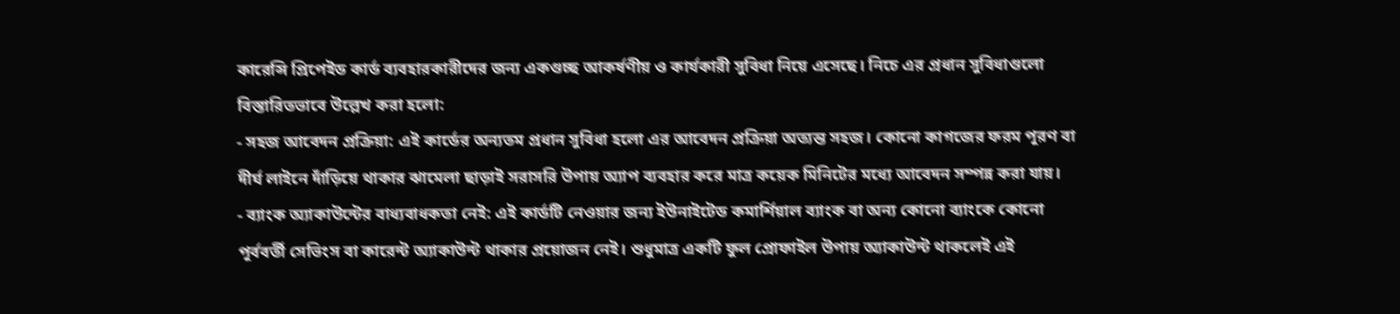কারেন্সি প্রিপেইড কার্ড ব্যবহারকারীদের জন্য একগুচ্ছ আকর্ষণীয় ও কার্যকারী সুবিধা নিয়ে এসেছে। নিচে এর প্রধান সুবিধাগুলো বিস্তারিতভাবে উল্লেখ করা হলো:
- সহজ আবেদন প্রক্রিয়া: এই কার্ডের অন্যতম প্রধান সুবিধা হলো এর আবেদন প্রক্রিয়া অত্যন্ত সহজ। কোনো কাগজের ফরম পূরণ বা দীর্ঘ লাইনে দাঁড়িয়ে থাকার ঝামেলা ছাড়াই সরাসরি উপায় অ্যাপ ব্যবহার করে মাত্র কয়েক মিনিটের মধ্যে আবেদন সম্পন্ন করা যায়।
- ব্যাংক অ্যাকাউন্টের বাধ্যবাধকতা নেই: এই কার্ডটি নেওয়ার জন্য ইউনাইটেড কমার্শিয়াল ব্যাংক বা অন্য কোনো ব্যাংকে কোনো পূর্ববর্তী সেভিংস বা কারেন্ট অ্যাকাউন্ট থাকার প্রয়োজন নেই। শুধুমাত্র একটি ফুল প্রোফাইল উপায় অ্যাকাউন্ট থাকলেই এই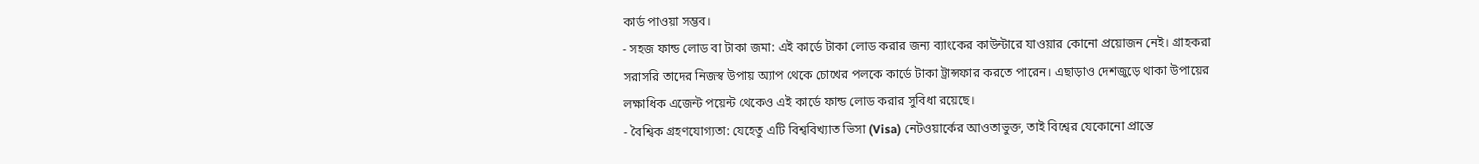কার্ড পাওয়া সম্ভব।
- সহজ ফান্ড লোড বা টাকা জমা: এই কার্ডে টাকা লোড করার জন্য ব্যাংকের কাউন্টারে যাওয়ার কোনো প্রয়োজন নেই। গ্রাহকরা সরাসরি তাদের নিজস্ব উপায় অ্যাপ থেকে চোখের পলকে কার্ডে টাকা ট্রান্সফার করতে পারেন। এছাড়াও দেশজুড়ে থাকা উপায়ের লক্ষাধিক এজেন্ট পয়েন্ট থেকেও এই কার্ডে ফান্ড লোড করার সুবিধা রয়েছে।
- বৈশ্বিক গ্রহণযোগ্যতা: যেহেতু এটি বিশ্ববিখ্যাত ভিসা (Visa) নেটওয়ার্কের আওতাভুক্ত, তাই বিশ্বের যেকোনো প্রান্তে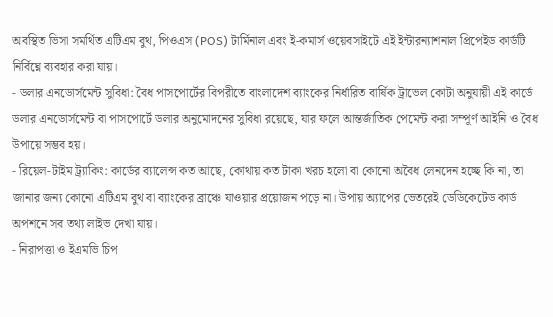অবস্থিত ভিসা সমর্থিত এটিএম বুথ, পিওএস (POS) টার্মিনাল এবং ই-কমার্স ওয়েবসাইটে এই ইন্টারন্যাশনাল প্রিপেইড কার্ডটি নির্বিঘ্নে ব্যবহার করা যায়।
- ডলার এনডোর্সমেন্ট সুবিধা: বৈধ পাসপোর্টের বিপরীতে বাংলাদেশ ব্যাংকের নির্ধারিত বার্ষিক ট্রাভেল কোটা অনুযায়ী এই কার্ডে ডলার এনডোর্সমেন্ট বা পাসপোর্টে ডলার অনুমোদনের সুবিধা রয়েছে, যার ফলে আন্তর্জাতিক পেমেন্ট করা সম্পূর্ণ আইনি ও বৈধ উপায়ে সম্ভব হয়।
- রিয়েল-টাইম ট্র্যাকিং: কার্ডের ব্যালেন্স কত আছে, কোথায় কত টাকা খরচ হলো বা কোনো অবৈধ লেনদেন হচ্ছে কি না, তা জানার জন্য কোনো এটিএম বুথ বা ব্যাংকের ব্রাঞ্চে যাওয়ার প্রয়োজন পড়ে না। উপায় অ্যাপের ভেতরেই ডেডিকেটেড কার্ড অপশনে সব তথ্য লাইভ দেখা যায়।
- নিরাপত্তা ও ইএমভি চিপ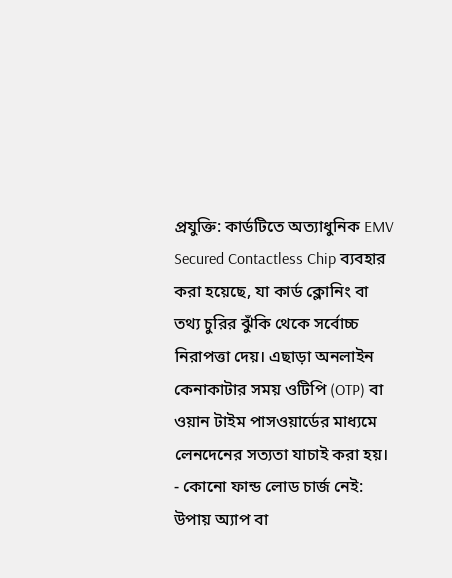প্রযুক্তি: কার্ডটিতে অত্যাধুনিক EMV Secured Contactless Chip ব্যবহার করা হয়েছে, যা কার্ড ক্লোনিং বা তথ্য চুরির ঝুঁকি থেকে সর্বোচ্চ নিরাপত্তা দেয়। এছাড়া অনলাইন কেনাকাটার সময় ওটিপি (OTP) বা ওয়ান টাইম পাসওয়ার্ডের মাধ্যমে লেনদেনের সত্যতা যাচাই করা হয়।
- কোনো ফান্ড লোড চার্জ নেই: উপায় অ্যাপ বা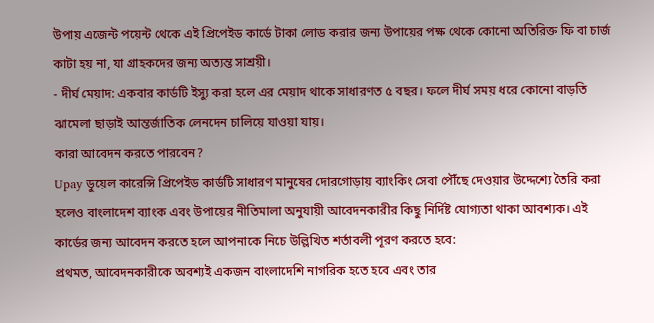উপায় এজেন্ট পয়েন্ট থেকে এই প্রিপেইড কার্ডে টাকা লোড করার জন্য উপায়ের পক্ষ থেকে কোনো অতিরিক্ত ফি বা চার্জ কাটা হয় না, যা গ্রাহকদের জন্য অত্যন্ত সাশ্রয়ী।
- দীর্ঘ মেয়াদ: একবার কার্ডটি ইস্যু করা হলে এর মেয়াদ থাকে সাধারণত ৫ বছর। ফলে দীর্ঘ সময় ধরে কোনো বাড়তি ঝামেলা ছাড়াই আন্তর্জাতিক লেনদেন চালিয়ে যাওয়া যায়।
কারা আবেদন করতে পারবেন?
Upay ডুয়েল কারেন্সি প্রিপেইড কার্ডটি সাধারণ মানুষের দোরগোড়ায় ব্যাংকিং সেবা পৌঁছে দেওয়ার উদ্দেশ্যে তৈরি করা হলেও বাংলাদেশ ব্যাংক এবং উপায়ের নীতিমালা অনুযায়ী আবেদনকারীর কিছু নির্দিষ্ট যোগ্যতা থাকা আবশ্যক। এই কার্ডের জন্য আবেদন করতে হলে আপনাকে নিচে উল্লিখিত শর্তাবলী পূরণ করতে হবে:
প্রথমত, আবেদনকারীকে অবশ্যই একজন বাংলাদেশি নাগরিক হতে হবে এবং তার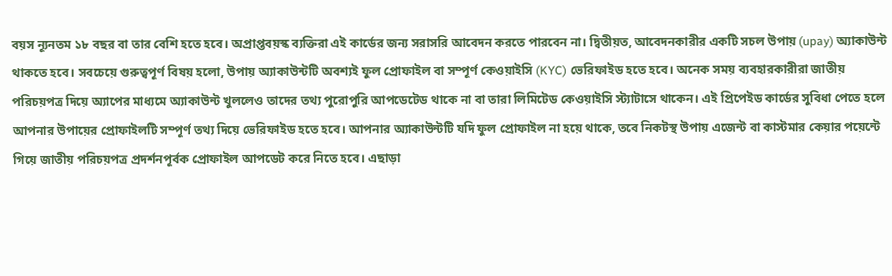বয়স ন্যূনতম ১৮ বছর বা তার বেশি হতে হবে। অপ্রাপ্তবয়স্ক ব্যক্তিরা এই কার্ডের জন্য সরাসরি আবেদন করতে পারবেন না। দ্বিতীয়ত, আবেদনকারীর একটি সচল উপায় (upay) অ্যাকাউন্ট থাকতে হবে। সবচেয়ে গুরুত্বপূর্ণ বিষয় হলো, উপায় অ্যাকাউন্টটি অবশ্যই ফুল প্রোফাইল বা সম্পূর্ণ কেওয়াইসি (KYC) ভেরিফাইড হতে হবে। অনেক সময় ব্যবহারকারীরা জাতীয় পরিচয়পত্র দিয়ে অ্যাপের মাধ্যমে অ্যাকাউন্ট খুললেও তাদের তথ্য পুরোপুরি আপডেটেড থাকে না বা তারা লিমিটেড কেওয়াইসি স্ট্যাটাসে থাকেন। এই প্রিপেইড কার্ডের সুবিধা পেতে হলে আপনার উপায়ের প্রোফাইলটি সম্পূর্ণ তথ্য দিয়ে ভেরিফাইড হতে হবে। আপনার অ্যাকাউন্টটি যদি ফুল প্রোফাইল না হয়ে থাকে, তবে নিকটস্থ উপায় এজেন্ট বা কাস্টমার কেয়ার পয়েন্টে গিয়ে জাতীয় পরিচয়পত্র প্রদর্শনপূর্বক প্রোফাইল আপডেট করে নিতে হবে। এছাড়া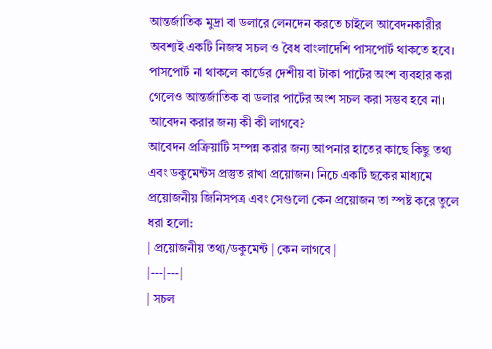আন্তর্জাতিক মুদ্রা বা ডলারে লেনদেন করতে চাইলে আবেদনকারীর অবশ্যই একটি নিজস্ব সচল ও বৈধ বাংলাদেশি পাসপোর্ট থাকতে হবে। পাসপোর্ট না থাকলে কার্ডের দেশীয় বা টাকা পার্টের অংশ ব্যবহার করা গেলেও আন্তর্জাতিক বা ডলার পার্টের অংশ সচল করা সম্ভব হবে না।
আবেদন করার জন্য কী কী লাগবে?
আবেদন প্রক্রিয়াটি সম্পন্ন করার জন্য আপনার হাতের কাছে কিছু তথ্য এবং ডকুমেন্টস প্রস্তুত রাখা প্রয়োজন। নিচে একটি ছকের মাধ্যমে প্রয়োজনীয় জিনিসপত্র এবং সেগুলো কেন প্রয়োজন তা স্পষ্ট করে তুলে ধরা হলো:
| প্রয়োজনীয় তথ্য/ডকুমেন্ট | কেন লাগবে |
|---|---|
| সচল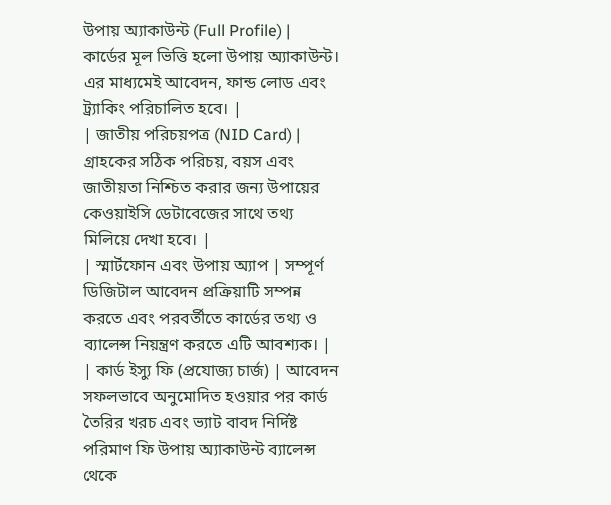উপায় অ্যাকাউন্ট (Full Profile) | কার্ডের মূল ভিত্তি হলো উপায় অ্যাকাউন্ট। এর মাধ্যমেই আবেদন, ফান্ড লোড এবং ট্র্যাকিং পরিচালিত হবে। |
| জাতীয় পরিচয়পত্র (NID Card) | গ্রাহকের সঠিক পরিচয়, বয়স এবং জাতীয়তা নিশ্চিত করার জন্য উপায়ের কেওয়াইসি ডেটাবেজের সাথে তথ্য মিলিয়ে দেখা হবে। |
| স্মার্টফোন এবং উপায় অ্যাপ | সম্পূর্ণ ডিজিটাল আবেদন প্রক্রিয়াটি সম্পন্ন করতে এবং পরবর্তীতে কার্ডের তথ্য ও ব্যালেন্স নিয়ন্ত্রণ করতে এটি আবশ্যক। |
| কার্ড ইস্যু ফি (প্রযোজ্য চার্জ) | আবেদন সফলভাবে অনুমোদিত হওয়ার পর কার্ড তৈরির খরচ এবং ভ্যাট বাবদ নির্দিষ্ট পরিমাণ ফি উপায় অ্যাকাউন্ট ব্যালেন্স থেকে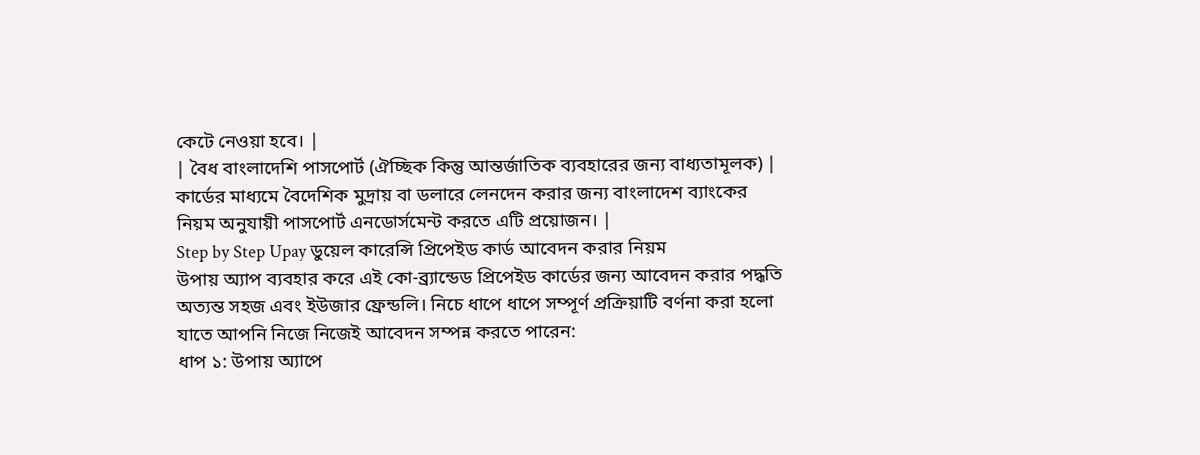কেটে নেওয়া হবে। |
| বৈধ বাংলাদেশি পাসপোর্ট (ঐচ্ছিক কিন্তু আন্তর্জাতিক ব্যবহারের জন্য বাধ্যতামূলক) | কার্ডের মাধ্যমে বৈদেশিক মুদ্রায় বা ডলারে লেনদেন করার জন্য বাংলাদেশ ব্যাংকের নিয়ম অনুযায়ী পাসপোর্ট এনডোর্সমেন্ট করতে এটি প্রয়োজন। |
Step by Step Upay ডুয়েল কারেন্সি প্রিপেইড কার্ড আবেদন করার নিয়ম
উপায় অ্যাপ ব্যবহার করে এই কো-ব্র্যান্ডেড প্রিপেইড কার্ডের জন্য আবেদন করার পদ্ধতি অত্যন্ত সহজ এবং ইউজার ফ্রেন্ডলি। নিচে ধাপে ধাপে সম্পূর্ণ প্রক্রিয়াটি বর্ণনা করা হলো যাতে আপনি নিজে নিজেই আবেদন সম্পন্ন করতে পারেন:
ধাপ ১: উপায় অ্যাপে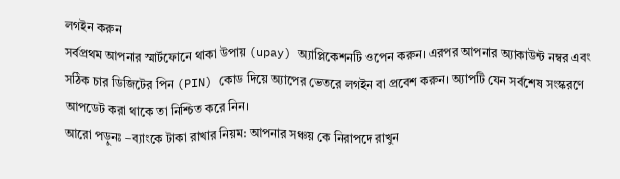লগইন করুন
সর্বপ্রথম আপনার স্মার্টফোনে থাকা উপায় (upay) অ্যাপ্লিকেশনটি ওপেন করুন। এরপর আপনার অ্যাকাউন্ট নম্বর এবং সঠিক চার ডিজিটের পিন (PIN) কোড দিয়ে অ্যাপের ভেতরে লগইন বা প্রবেশ করুন। অ্যাপটি যেন সর্বশেষ সংস্করণে আপডেট করা থাকে তা নিশ্চিত করে নিন।
আরো পড়ুনঃ –ব্যাংকে টাকা রাখার নিয়ম: আপনার সঞ্চয় কে নিরাপদে রাখুন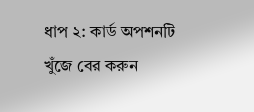ধাপ ২: কার্ড অপশনটি খুঁজে বের করুন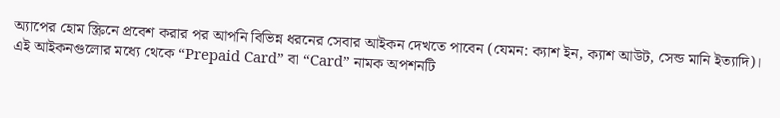অ্যাপের হোম স্ক্রিনে প্রবেশ করার পর আপনি বিভিন্ন ধরনের সেবার আইকন দেখতে পাবেন (যেমন: ক্যাশ ইন, ক্যাশ আউট, সেন্ড মানি ইত্যাদি)। এই আইকনগুলোর মধ্যে থেকে “Prepaid Card” বা “Card” নামক অপশনটি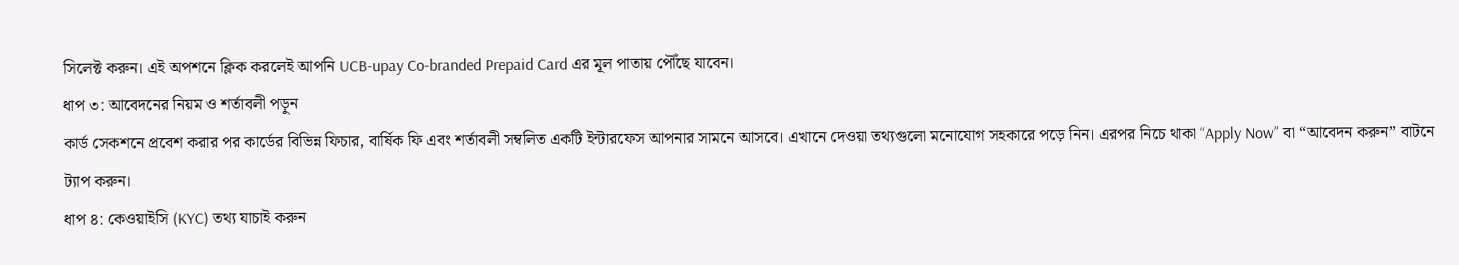সিলেক্ট করুন। এই অপশনে ক্লিক করলেই আপনি UCB-upay Co-branded Prepaid Card এর মূল পাতায় পৌঁছে যাবেন।
ধাপ ৩: আবেদনের নিয়ম ও শর্তাবলী পড়ুন
কার্ড সেকশনে প্রবেশ করার পর কার্ডের বিভিন্ন ফিচার, বার্ষিক ফি এবং শর্তাবলী সম্বলিত একটি ইন্টারফেস আপনার সামনে আসবে। এখানে দেওয়া তথ্যগুলো মনোযোগ সহকারে পড়ে নিন। এরপর নিচে থাকা “Apply Now” বা “আবেদন করুন” বাটনে ট্যাপ করুন।
ধাপ ৪: কেওয়াইসি (KYC) তথ্য যাচাই করুন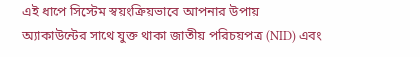এই ধাপে সিস্টেম স্বয়ংক্রিয়ভাবে আপনার উপায় অ্যাকাউন্টের সাথে যুক্ত থাকা জাতীয় পরিচয়পত্র (NID) এবং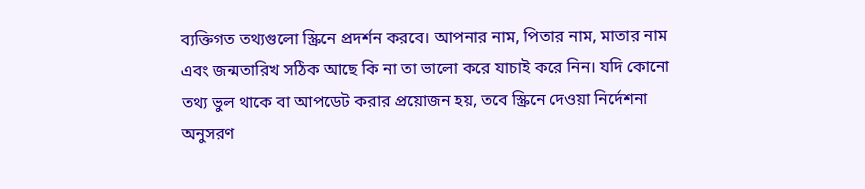ব্যক্তিগত তথ্যগুলো স্ক্রিনে প্রদর্শন করবে। আপনার নাম, পিতার নাম, মাতার নাম এবং জন্মতারিখ সঠিক আছে কি না তা ভালো করে যাচাই করে নিন। যদি কোনো তথ্য ভুল থাকে বা আপডেট করার প্রয়োজন হয়, তবে স্ক্রিনে দেওয়া নির্দেশনা অনুসরণ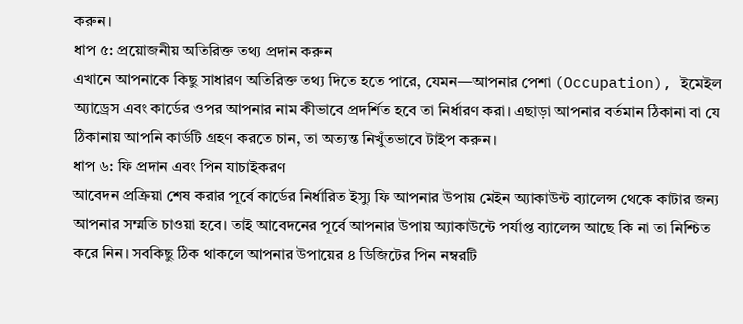করুন।
ধাপ ৫: প্রয়োজনীয় অতিরিক্ত তথ্য প্রদান করুন
এখানে আপনাকে কিছু সাধারণ অতিরিক্ত তথ্য দিতে হতে পারে, যেমন—আপনার পেশা (Occupation), ইমেইল অ্যাড্রেস এবং কার্ডের ওপর আপনার নাম কীভাবে প্রদর্শিত হবে তা নির্ধারণ করা। এছাড়া আপনার বর্তমান ঠিকানা বা যে ঠিকানায় আপনি কার্ডটি গ্রহণ করতে চান, তা অত্যন্ত নিখুঁতভাবে টাইপ করুন।
ধাপ ৬: ফি প্রদান এবং পিন যাচাইকরণ
আবেদন প্রক্রিয়া শেষ করার পূর্বে কার্ডের নির্ধারিত ইস্যু ফি আপনার উপায় মেইন অ্যাকাউন্ট ব্যালেন্স থেকে কাটার জন্য আপনার সম্মতি চাওয়া হবে। তাই আবেদনের পূর্বে আপনার উপায় অ্যাকাউন্টে পর্যাপ্ত ব্যালেন্স আছে কি না তা নিশ্চিত করে নিন। সবকিছু ঠিক থাকলে আপনার উপায়ের ৪ ডিজিটের পিন নম্বরটি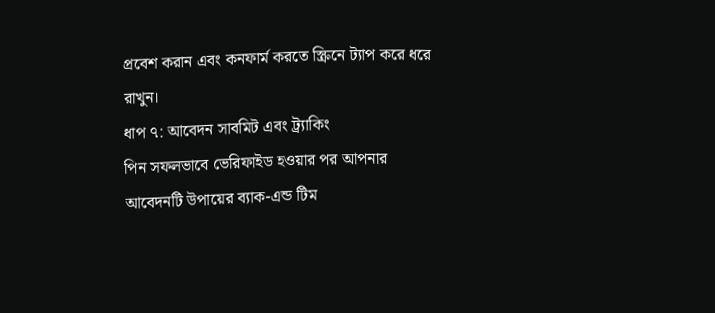প্রবেশ করান এবং কনফার্ম করতে স্ক্রিনে ট্যাপ করে ধরে রাখুন।
ধাপ ৭: আবেদন সাবমিট এবং ট্র্যাকিং
পিন সফলভাবে ভেরিফাইড হওয়ার পর আপনার আবেদনটি উপায়ের ব্যাক-এন্ড টিম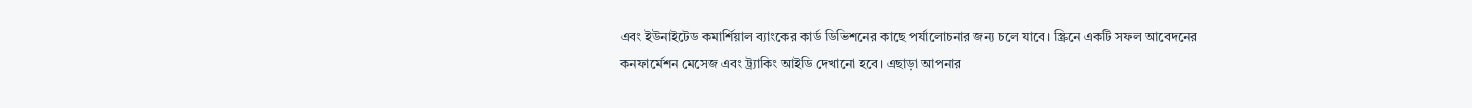এবং ইউনাইটেড কমার্শিয়াল ব্যাংকের কার্ড ডিভিশনের কাছে পর্যালোচনার জন্য চলে যাবে। স্ক্রিনে একটি সফল আবেদনের কনফার্মেশন মেসেজ এবং ট্র্যাকিং আইডি দেখানো হবে। এছাড়া আপনার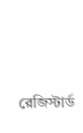রেজিস্টার্ড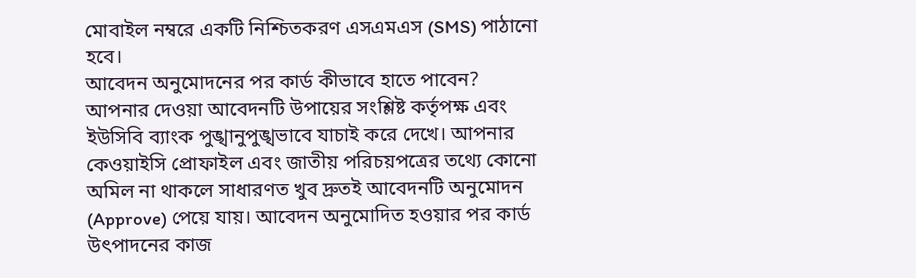মোবাইল নম্বরে একটি নিশ্চিতকরণ এসএমএস (SMS) পাঠানো হবে।
আবেদন অনুমোদনের পর কার্ড কীভাবে হাতে পাবেন?
আপনার দেওয়া আবেদনটি উপায়ের সংশ্লিষ্ট কর্তৃপক্ষ এবং ইউসিবি ব্যাংক পুঙ্খানুপুঙ্খভাবে যাচাই করে দেখে। আপনার কেওয়াইসি প্রোফাইল এবং জাতীয় পরিচয়পত্রের তথ্যে কোনো অমিল না থাকলে সাধারণত খুব দ্রুতই আবেদনটি অনুমোদন (Approve) পেয়ে যায়। আবেদন অনুমোদিত হওয়ার পর কার্ড উৎপাদনের কাজ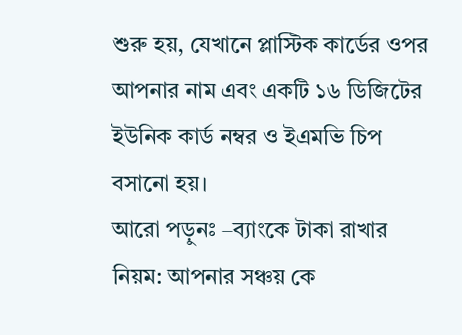শুরু হয়, যেখানে প্লাস্টিক কার্ডের ওপর আপনার নাম এবং একটি ১৬ ডিজিটের ইউনিক কার্ড নম্বর ও ইএমভি চিপ বসানো হয়।
আরো পড়ুনঃ –ব্যাংকে টাকা রাখার নিয়ম: আপনার সঞ্চয় কে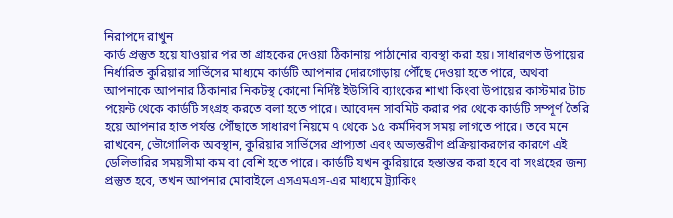নিরাপদে রাখুন
কার্ড প্রস্তুত হয়ে যাওয়ার পর তা গ্রাহকের দেওয়া ঠিকানায় পাঠানোর ব্যবস্থা করা হয়। সাধারণত উপায়ের নির্ধারিত কুরিয়ার সার্ভিসের মাধ্যমে কার্ডটি আপনার দোরগোড়ায় পৌঁছে দেওয়া হতে পারে, অথবা আপনাকে আপনার ঠিকানার নিকটস্থ কোনো নির্দিষ্ট ইউসিবি ব্যাংকের শাখা কিংবা উপায়ের কাস্টমার টাচ পয়েন্ট থেকে কার্ডটি সংগ্রহ করতে বলা হতে পারে। আবেদন সাবমিট করার পর থেকে কার্ডটি সম্পূর্ণ তৈরি হয়ে আপনার হাত পর্যন্ত পৌঁছাতে সাধারণ নিয়মে ৭ থেকে ১৫ কর্মদিবস সময় লাগতে পারে। তবে মনে রাখবেন, ভৌগোলিক অবস্থান, কুরিয়ার সার্ভিসের প্রাপ্যতা এবং অভ্যন্তরীণ প্রক্রিয়াকরণের কারণে এই ডেলিভারির সময়সীমা কম বা বেশি হতে পারে। কার্ডটি যখন কুরিয়ারে হস্তান্তর করা হবে বা সংগ্রহের জন্য প্রস্তুত হবে, তখন আপনার মোবাইলে এসএমএস-এর মাধ্যমে ট্র্যাকিং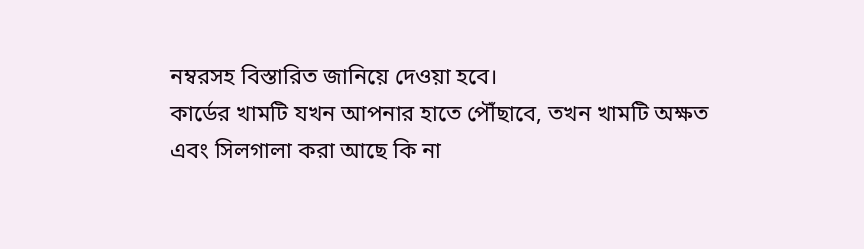নম্বরসহ বিস্তারিত জানিয়ে দেওয়া হবে।
কার্ডের খামটি যখন আপনার হাতে পৌঁছাবে, তখন খামটি অক্ষত এবং সিলগালা করা আছে কি না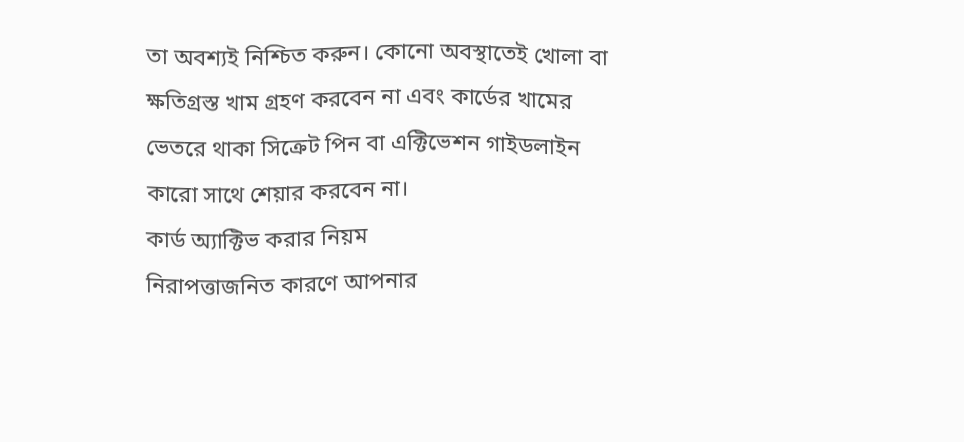তা অবশ্যই নিশ্চিত করুন। কোনো অবস্থাতেই খোলা বা ক্ষতিগ্রস্ত খাম গ্রহণ করবেন না এবং কার্ডের খামের ভেতরে থাকা সিক্রেট পিন বা এক্টিভেশন গাইডলাইন কারো সাথে শেয়ার করবেন না।
কার্ড অ্যাক্টিভ করার নিয়ম
নিরাপত্তাজনিত কারণে আপনার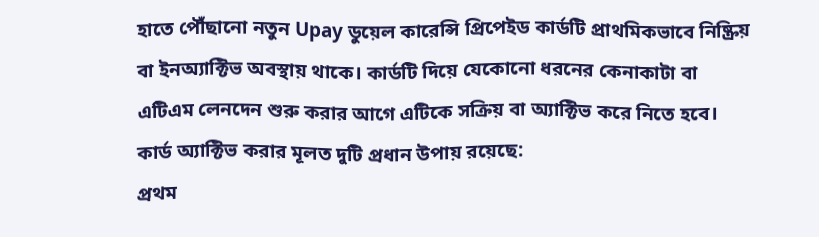হাতে পৌঁছানো নতুন Upay ডুয়েল কারেন্সি প্রিপেইড কার্ডটি প্রাথমিকভাবে নিষ্ক্রিয় বা ইনঅ্যাক্টিভ অবস্থায় থাকে। কার্ডটি দিয়ে যেকোনো ধরনের কেনাকাটা বা এটিএম লেনদেন শুরু করার আগে এটিকে সক্রিয় বা অ্যাক্টিভ করে নিতে হবে। কার্ড অ্যাক্টিভ করার মূলত দুটি প্রধান উপায় রয়েছে:
প্রথম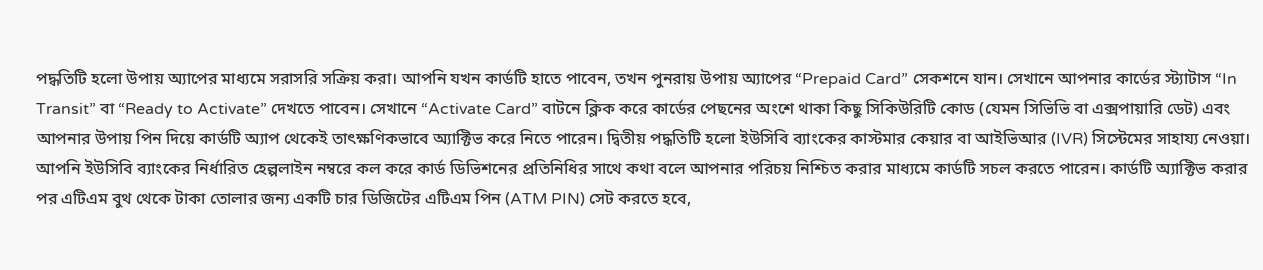পদ্ধতিটি হলো উপায় অ্যাপের মাধ্যমে সরাসরি সক্রিয় করা। আপনি যখন কার্ডটি হাতে পাবেন, তখন পুনরায় উপায় অ্যাপের “Prepaid Card” সেকশনে যান। সেখানে আপনার কার্ডের স্ট্যাটাস “In Transit” বা “Ready to Activate” দেখতে পাবেন। সেখানে “Activate Card” বাটনে ক্লিক করে কার্ডের পেছনের অংশে থাকা কিছু সিকিউরিটি কোড (যেমন সিভিভি বা এক্সপায়ারি ডেট) এবং আপনার উপায় পিন দিয়ে কার্ডটি অ্যাপ থেকেই তাৎক্ষণিকভাবে অ্যাক্টিভ করে নিতে পারেন। দ্বিতীয় পদ্ধতিটি হলো ইউসিবি ব্যাংকের কাস্টমার কেয়ার বা আইভিআর (IVR) সিস্টেমের সাহায্য নেওয়া। আপনি ইউসিবি ব্যাংকের নির্ধারিত হেল্পলাইন নম্বরে কল করে কার্ড ডিভিশনের প্রতিনিধির সাথে কথা বলে আপনার পরিচয় নিশ্চিত করার মাধ্যমে কার্ডটি সচল করতে পারেন। কার্ডটি অ্যাক্টিভ করার পর এটিএম বুথ থেকে টাকা তোলার জন্য একটি চার ডিজিটের এটিএম পিন (ATM PIN) সেট করতে হবে,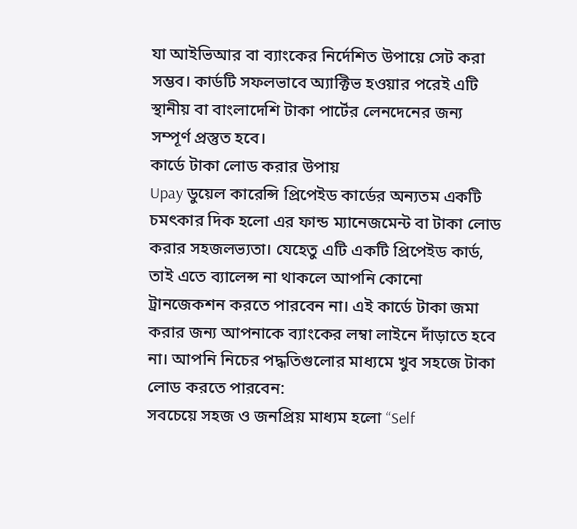যা আইভিআর বা ব্যাংকের নির্দেশিত উপায়ে সেট করা সম্ভব। কার্ডটি সফলভাবে অ্যাক্টিভ হওয়ার পরেই এটি স্থানীয় বা বাংলাদেশি টাকা পার্টের লেনদেনের জন্য সম্পূর্ণ প্রস্তুত হবে।
কার্ডে টাকা লোড করার উপায়
Upay ডুয়েল কারেন্সি প্রিপেইড কার্ডের অন্যতম একটি চমৎকার দিক হলো এর ফান্ড ম্যানেজমেন্ট বা টাকা লোড করার সহজলভ্যতা। যেহেতু এটি একটি প্রিপেইড কার্ড, তাই এতে ব্যালেন্স না থাকলে আপনি কোনো ট্রানজেকশন করতে পারবেন না। এই কার্ডে টাকা জমা করার জন্য আপনাকে ব্যাংকের লম্বা লাইনে দাঁড়াতে হবে না। আপনি নিচের পদ্ধতিগুলোর মাধ্যমে খুব সহজে টাকা লোড করতে পারবেন:
সবচেয়ে সহজ ও জনপ্রিয় মাধ্যম হলো “Self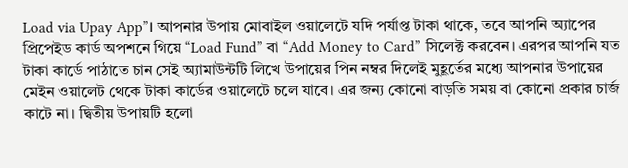Load via Upay App”। আপনার উপায় মোবাইল ওয়ালেটে যদি পর্যাপ্ত টাকা থাকে, তবে আপনি অ্যাপের প্রিপেইড কার্ড অপশনে গিয়ে “Load Fund” বা “Add Money to Card” সিলেক্ট করবেন। এরপর আপনি যত টাকা কার্ডে পাঠাতে চান সেই অ্যামাউন্টটি লিখে উপায়ের পিন নম্বর দিলেই মুহূর্তের মধ্যে আপনার উপায়ের মেইন ওয়ালেট থেকে টাকা কার্ডের ওয়ালেটে চলে যাবে। এর জন্য কোনো বাড়তি সময় বা কোনো প্রকার চার্জ কাটে না। দ্বিতীয় উপায়টি হলো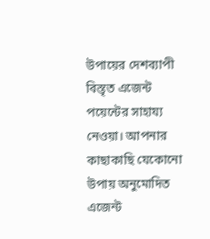উপায়ের দেশব্যাপী বিস্তৃত এজেন্ট পয়েন্টের সাহায্য নেওয়া। আপনার কাছাকাছি যেকোনো উপায় অনুমোদিত এজেন্ট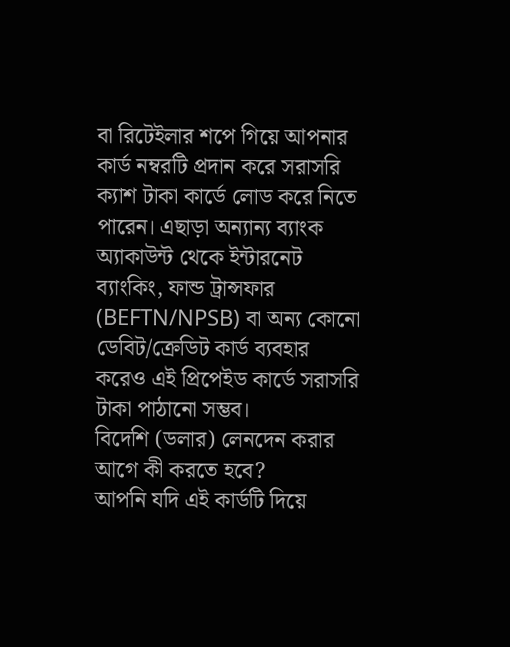বা রিটেইলার শপে গিয়ে আপনার কার্ড নম্বরটি প্রদান করে সরাসরি ক্যাশ টাকা কার্ডে লোড করে নিতে পারেন। এছাড়া অন্যান্য ব্যাংক অ্যাকাউন্ট থেকে ইন্টারনেট ব্যাংকিং, ফান্ড ট্রান্সফার (BEFTN/NPSB) বা অন্য কোনো ডেবিট/ক্রেডিট কার্ড ব্যবহার করেও এই প্রিপেইড কার্ডে সরাসরি টাকা পাঠানো সম্ভব।
বিদেশি (ডলার) লেনদেন করার আগে কী করতে হবে?
আপনি যদি এই কার্ডটি দিয়ে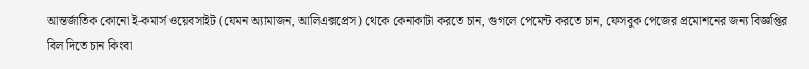আন্তর্জাতিক কোনো ই-কমার্স ওয়েবসাইট (যেমন অ্যামাজন, আলিএক্সপ্রেস) থেকে কেনাকাটা করতে চান, গুগলে পেমেন্ট করতে চান, ফেসবুক পেজের প্রমোশনের জন্য বিজ্ঞপ্তির বিল দিতে চান কিংবা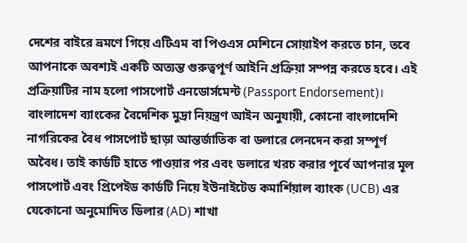দেশের বাইরে ভ্রমণে গিয়ে এটিএম বা পিওএস মেশিনে সোয়াইপ করতে চান, তবে আপনাকে অবশ্যই একটি অত্যন্ত গুরুত্বপূর্ণ আইনি প্রক্রিয়া সম্পন্ন করতে হবে। এই প্রক্রিয়াটির নাম হলো পাসপোর্ট এনডোর্সমেন্ট (Passport Endorsement)।
বাংলাদেশ ব্যাংকের বৈদেশিক মুদ্রা নিয়ন্ত্রণ আইন অনুযায়ী, কোনো বাংলাদেশি নাগরিকের বৈধ পাসপোর্ট ছাড়া আন্তর্জাতিক বা ডলারে লেনদেন করা সম্পূর্ণ অবৈধ। তাই কার্ডটি হাতে পাওয়ার পর এবং ডলারে খরচ করার পূর্বে আপনার মূল পাসপোর্ট এবং প্রিপেইড কার্ডটি নিয়ে ইউনাইটেড কমার্শিয়াল ব্যাংক (UCB) এর যেকোনো অনুমোদিত ডিলার (AD) শাখা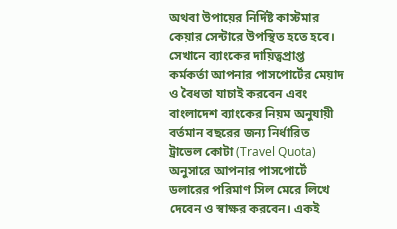অথবা উপায়ের নির্দিষ্ট কাস্টমার কেয়ার সেন্টারে উপস্থিত হতে হবে। সেখানে ব্যাংকের দায়িত্বপ্রাপ্ত কর্মকর্তা আপনার পাসপোর্টের মেয়াদ ও বৈধতা যাচাই করবেন এবং বাংলাদেশ ব্যাংকের নিয়ম অনুযায়ী বর্তমান বছরের জন্য নির্ধারিত ট্রাভেল কোটা (Travel Quota) অনুসারে আপনার পাসপোর্টে ডলারের পরিমাণ সিল মেরে লিখে দেবেন ও স্বাক্ষর করবেন। একই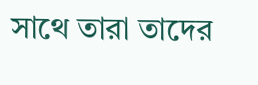সাথে তারা তাদের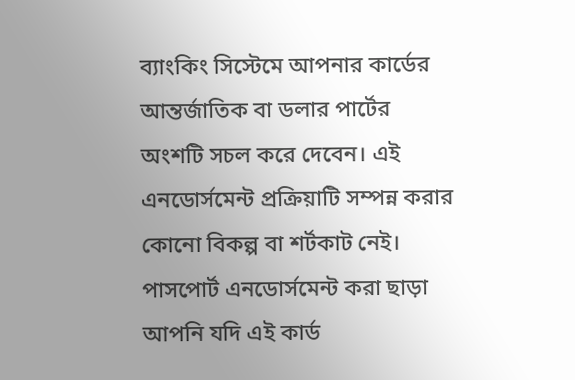ব্যাংকিং সিস্টেমে আপনার কার্ডের আন্তর্জাতিক বা ডলার পার্টের অংশটি সচল করে দেবেন। এই এনডোর্সমেন্ট প্রক্রিয়াটি সম্পন্ন করার কোনো বিকল্প বা শর্টকাট নেই। পাসপোর্ট এনডোর্সমেন্ট করা ছাড়া আপনি যদি এই কার্ড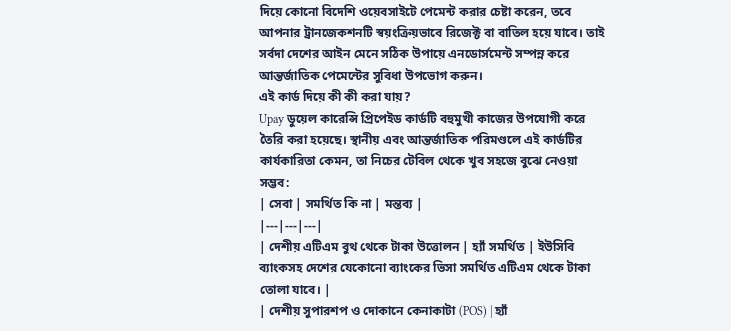দিয়ে কোনো বিদেশি ওয়েবসাইটে পেমেন্ট করার চেষ্টা করেন, তবে আপনার ট্রানজেকশনটি স্বয়ংক্রিয়ভাবে রিজেক্ট বা বাতিল হয়ে যাবে। তাই সর্বদা দেশের আইন মেনে সঠিক উপায়ে এনডোর্সমেন্ট সম্পন্ন করে আন্তর্জাতিক পেমেন্টের সুবিধা উপভোগ করুন।
এই কার্ড দিয়ে কী কী করা যায়?
Upay ডুয়েল কারেন্সি প্রিপেইড কার্ডটি বহুমুখী কাজের উপযোগী করে তৈরি করা হয়েছে। স্থানীয় এবং আন্তর্জাতিক পরিমণ্ডলে এই কার্ডটির কার্যকারিতা কেমন, তা নিচের টেবিল থেকে খুব সহজে বুঝে নেওয়া সম্ভব:
| সেবা | সমর্থিত কি না | মন্তব্য |
|---|---|---|
| দেশীয় এটিএম বুথ থেকে টাকা উত্তোলন | হ্যাঁ সমর্থিত | ইউসিবি ব্যাংকসহ দেশের যেকোনো ব্যাংকের ভিসা সমর্থিত এটিএম থেকে টাকা তোলা যাবে। |
| দেশীয় সুপারশপ ও দোকানে কেনাকাটা (POS) | হ্যাঁ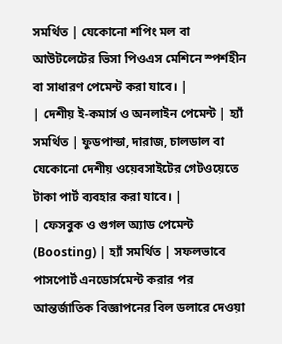সমর্থিত | যেকোনো শপিং মল বা আউটলেটের ভিসা পিওএস মেশিনে স্পর্শহীন বা সাধারণ পেমেন্ট করা যাবে। |
| দেশীয় ই-কমার্স ও অনলাইন পেমেন্ট | হ্যাঁ সমর্থিত | ফুডপান্ডা, দারাজ, চালডাল বা যেকোনো দেশীয় ওয়েবসাইটের গেটওয়েতে টাকা পার্ট ব্যবহার করা যাবে। |
| ফেসবুক ও গুগল অ্যাড পেমেন্ট (Boosting) | হ্যাঁ সমর্থিত | সফলভাবে পাসপোর্ট এনডোর্সমেন্ট করার পর আন্তর্জাতিক বিজ্ঞাপনের বিল ডলারে দেওয়া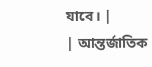যাবে। |
| আন্তর্জাতিক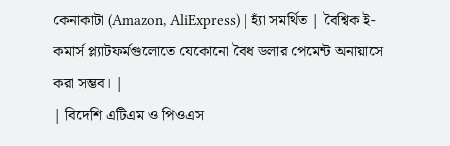কেনাকাটা (Amazon, AliExpress) | হ্যাঁ সমর্থিত | বৈশ্বিক ই-কমার্স প্ল্যাটফর্মগুলোতে যেকোনো বৈধ ডলার পেমেন্ট অনায়াসে করা সম্ভব। |
| বিদেশি এটিএম ও পিওএস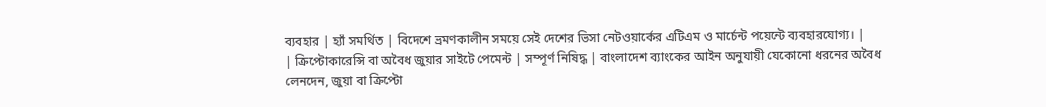ব্যবহার | হ্যাঁ সমর্থিত | বিদেশে ভ্রমণকালীন সময়ে সেই দেশের ভিসা নেটওয়ার্কের এটিএম ও মার্চেন্ট পয়েন্টে ব্যবহারযোগ্য। |
| ক্রিপ্টোকারেন্সি বা অবৈধ জুয়ার সাইটে পেমেন্ট | সম্পূর্ণ নিষিদ্ধ | বাংলাদেশ ব্যাংকের আইন অনুযায়ী যেকোনো ধরনের অবৈধ লেনদেন, জুয়া বা ক্রিপ্টো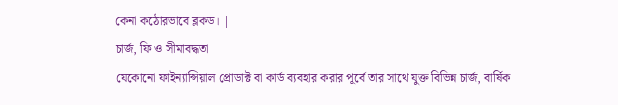কেনা কঠোরভাবে ব্লকড। |
চার্জ, ফি ও সীমাবদ্ধতা
যেকোনো ফাইন্যান্সিয়াল প্রোডাক্ট বা কার্ড ব্যবহার করার পূর্বে তার সাথে যুক্ত বিভিন্ন চার্জ, বার্ষিক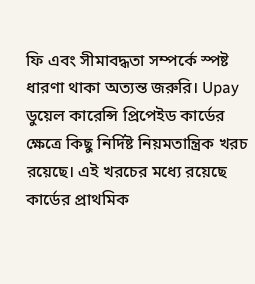ফি এবং সীমাবদ্ধতা সম্পর্কে স্পষ্ট ধারণা থাকা অত্যন্ত জরুরি। Upay ডুয়েল কারেন্সি প্রিপেইড কার্ডের ক্ষেত্রে কিছু নির্দিষ্ট নিয়মতান্ত্রিক খরচ রয়েছে। এই খরচের মধ্যে রয়েছে কার্ডের প্রাথমিক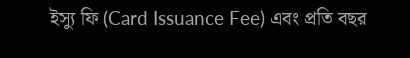ইস্যু ফি (Card Issuance Fee) এবং প্রতি বছর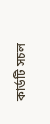কার্ডটি সচল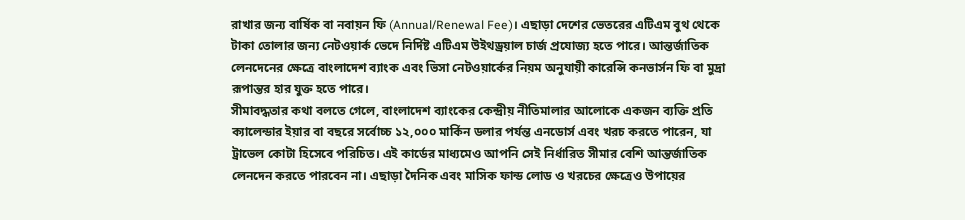রাখার জন্য বার্ষিক বা নবায়ন ফি (Annual/Renewal Fee)। এছাড়া দেশের ভেতরের এটিএম বুথ থেকে টাকা তোলার জন্য নেটওয়ার্ক ভেদে নির্দিষ্ট এটিএম উইথড্রয়াল চার্জ প্রযোজ্য হতে পারে। আন্তর্জাতিক লেনদেনের ক্ষেত্রে বাংলাদেশ ব্যাংক এবং ভিসা নেটওয়ার্কের নিয়ম অনুযায়ী কারেন্সি কনভার্সন ফি বা মুদ্রা রূপান্তর হার যুক্ত হতে পারে।
সীমাবদ্ধতার কথা বলতে গেলে, বাংলাদেশ ব্যাংকের কেন্দ্রীয় নীতিমালার আলোকে একজন ব্যক্তি প্রতি ক্যালেন্ডার ইয়ার বা বছরে সর্বোচ্চ ১২,০০০ মার্কিন ডলার পর্যন্ত এনডোর্স এবং খরচ করতে পারেন, যা ট্রাভেল কোটা হিসেবে পরিচিত। এই কার্ডের মাধ্যমেও আপনি সেই নির্ধারিত সীমার বেশি আন্তর্জাতিক লেনদেন করতে পারবেন না। এছাড়া দৈনিক এবং মাসিক ফান্ড লোড ও খরচের ক্ষেত্রেও উপায়ের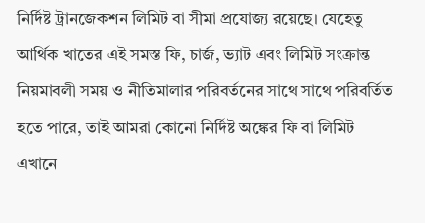নির্দিষ্ট ট্রানজেকশন লিমিট বা সীমা প্রযোজ্য রয়েছে। যেহেতু আর্থিক খাতের এই সমস্ত ফি, চার্জ, ভ্যাট এবং লিমিট সংক্রান্ত নিয়মাবলী সময় ও নীতিমালার পরিবর্তনের সাথে সাথে পরিবর্তিত হতে পারে, তাই আমরা কোনো নির্দিষ্ট অঙ্কের ফি বা লিমিট এখানে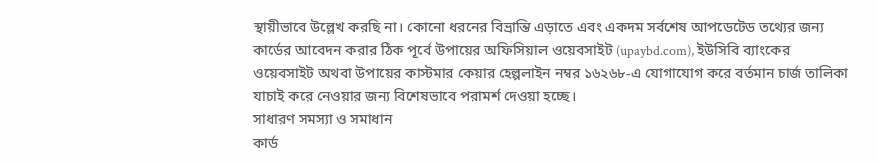স্থায়ীভাবে উল্লেখ করছি না। কোনো ধরনের বিভ্রান্তি এড়াতে এবং একদম সর্বশেষ আপডেটেড তথ্যের জন্য কার্ডের আবেদন করার ঠিক পূর্বে উপায়ের অফিসিয়াল ওয়েবসাইট (upaybd.com), ইউসিবি ব্যাংকের ওয়েবসাইট অথবা উপায়ের কাস্টমার কেয়ার হেল্পলাইন নম্বর ১৬২৬৮-এ যোগাযোগ করে বর্তমান চার্জ তালিকা যাচাই করে নেওয়ার জন্য বিশেষভাবে পরামর্শ দেওয়া হচ্ছে।
সাধারণ সমস্যা ও সমাধান
কার্ড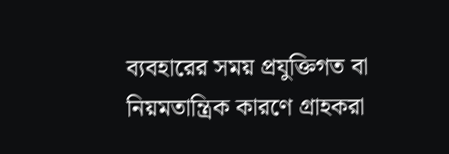ব্যবহারের সময় প্রযুক্তিগত বা নিয়মতান্ত্রিক কারণে গ্রাহকরা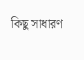কিছু সাধারণ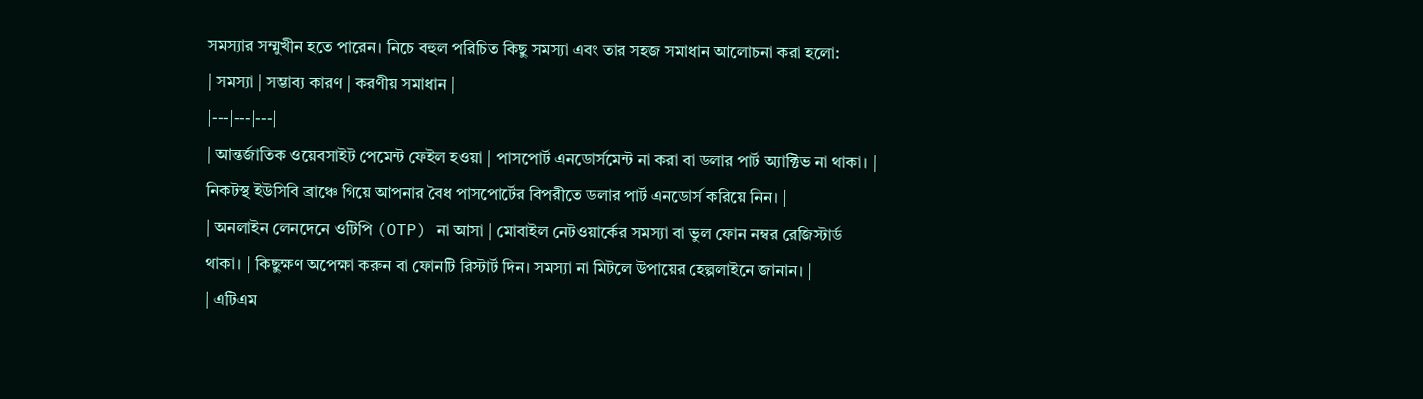সমস্যার সম্মুখীন হতে পারেন। নিচে বহুল পরিচিত কিছু সমস্যা এবং তার সহজ সমাধান আলোচনা করা হলো:
| সমস্যা | সম্ভাব্য কারণ | করণীয় সমাধান |
|---|---|---|
| আন্তর্জাতিক ওয়েবসাইট পেমেন্ট ফেইল হওয়া | পাসপোর্ট এনডোর্সমেন্ট না করা বা ডলার পার্ট অ্যাক্টিভ না থাকা। | নিকটস্থ ইউসিবি ব্রাঞ্চে গিয়ে আপনার বৈধ পাসপোর্টের বিপরীতে ডলার পার্ট এনডোর্স করিয়ে নিন। |
| অনলাইন লেনদেনে ওটিপি (OTP) না আসা | মোবাইল নেটওয়ার্কের সমস্যা বা ভুল ফোন নম্বর রেজিস্টার্ড থাকা। | কিছুক্ষণ অপেক্ষা করুন বা ফোনটি রিস্টার্ট দিন। সমস্যা না মিটলে উপায়ের হেল্পলাইনে জানান। |
| এটিএম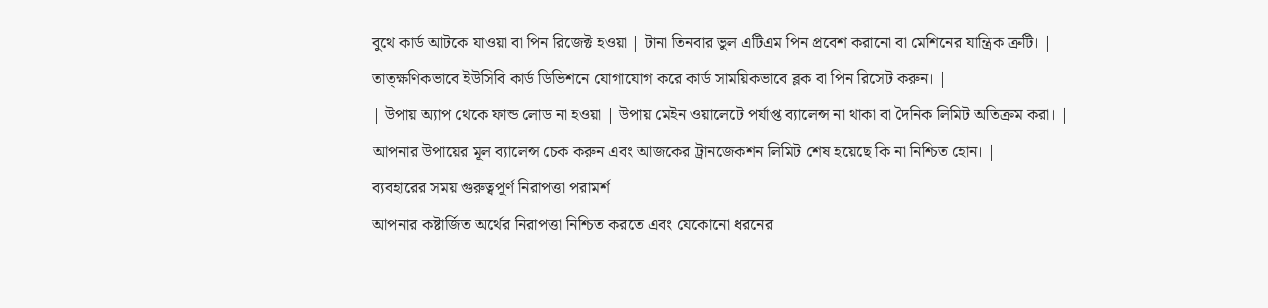বুথে কার্ড আটকে যাওয়া বা পিন রিজেক্ট হওয়া | টানা তিনবার ভুল এটিএম পিন প্রবেশ করানো বা মেশিনের যান্ত্রিক ত্রুটি। | তাত্ক্ষণিকভাবে ইউসিবি কার্ড ডিভিশনে যোগাযোগ করে কার্ড সাময়িকভাবে ব্লক বা পিন রিসেট করুন। |
| উপায় অ্যাপ থেকে ফান্ড লোড না হওয়া | উপায় মেইন ওয়ালেটে পর্যাপ্ত ব্যালেন্স না থাকা বা দৈনিক লিমিট অতিক্রম করা। | আপনার উপায়ের মূল ব্যালেন্স চেক করুন এবং আজকের ট্রানজেকশন লিমিট শেষ হয়েছে কি না নিশ্চিত হোন। |
ব্যবহারের সময় গুরুত্বপূর্ণ নিরাপত্তা পরামর্শ
আপনার কষ্টার্জিত অর্থের নিরাপত্তা নিশ্চিত করতে এবং যেকোনো ধরনের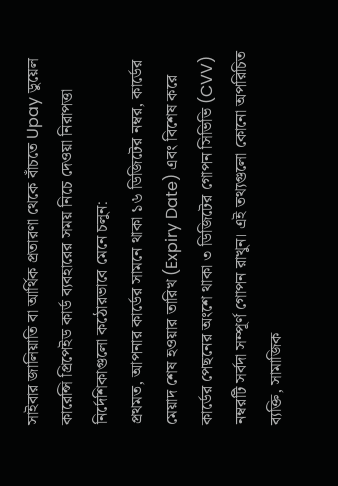সাইবার জালিয়াতি বা আর্থিক প্রতারণা থেকে বাঁচতে Upay ডুয়েল কারেন্সি প্রিপেইড কার্ড ব্যবহারের সময় নিচে দেওয়া নিরাপত্তা নির্দেশিকাগুলো কঠোরভাবে মেনে চলুন:
প্রথমত, আপনার কার্ডের সামনে থাকা ১৬ ডিজিটের নম্বর, কার্ডের মেয়াদ শেষ হওয়ার তারিখ (Expiry Date) এবং বিশেষ করে কার্ডের পেছনের অংশে থাকা ৩ ডিজিটের গোপন সিভিভি (CVV) নম্বরটি সর্বদা সম্পূর্ণ গোপন রাখুন। এই তথ্যগুলো কোনো অপরিচিত ব্যক্তি, সামাজিক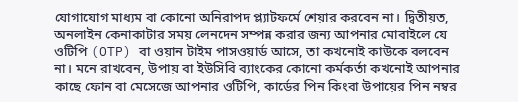যোগাযোগ মাধ্যম বা কোনো অনিরাপদ প্ল্যাটফর্মে শেয়ার করবেন না। দ্বিতীয়ত, অনলাইন কেনাকাটার সময় লেনদেন সম্পন্ন করার জন্য আপনার মোবাইলে যে ওটিপি (OTP) বা ওয়ান টাইম পাসওয়ার্ড আসে, তা কখনোই কাউকে বলবেন না। মনে রাখবেন, উপায় বা ইউসিবি ব্যাংকের কোনো কর্মকর্তা কখনোই আপনার কাছে ফোন বা মেসেজে আপনার ওটিপি, কার্ডের পিন কিংবা উপায়ের পিন নম্বর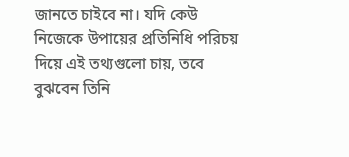জানতে চাইবে না। যদি কেউ নিজেকে উপায়ের প্রতিনিধি পরিচয় দিয়ে এই তথ্যগুলো চায়, তবে বুঝবেন তিনি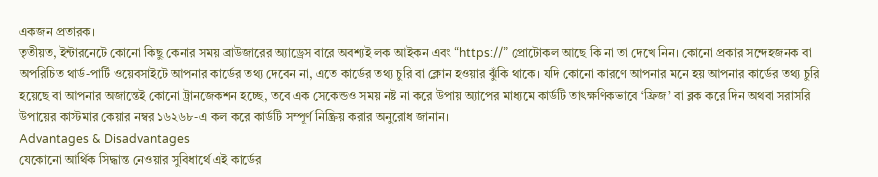একজন প্রতারক।
তৃতীয়ত, ইন্টারনেটে কোনো কিছু কেনার সময় ব্রাউজারের অ্যাড্রেস বারে অবশ্যই লক আইকন এবং “https://” প্রোটোকল আছে কি না তা দেখে নিন। কোনো প্রকার সন্দেহজনক বা অপরিচিত থার্ড-পার্টি ওয়েবসাইটে আপনার কার্ডের তথ্য দেবেন না, এতে কার্ডের তথ্য চুরি বা ক্লোন হওয়ার ঝুঁকি থাকে। যদি কোনো কারণে আপনার মনে হয় আপনার কার্ডের তথ্য চুরি হয়েছে বা আপনার অজান্তেই কোনো ট্রানজেকশন হচ্ছে, তবে এক সেকেন্ডও সময় নষ্ট না করে উপায় অ্যাপের মাধ্যমে কার্ডটি তাৎক্ষণিকভাবে ‘ফ্রিজ’ বা ব্লক করে দিন অথবা সরাসরি উপায়ের কাস্টমার কেয়ার নম্বর ১৬২৬৮-এ কল করে কার্ডটি সম্পূর্ণ নিষ্ক্রিয় করার অনুরোধ জানান।
Advantages & Disadvantages
যেকোনো আর্থিক সিদ্ধান্ত নেওয়ার সুবিধার্থে এই কার্ডের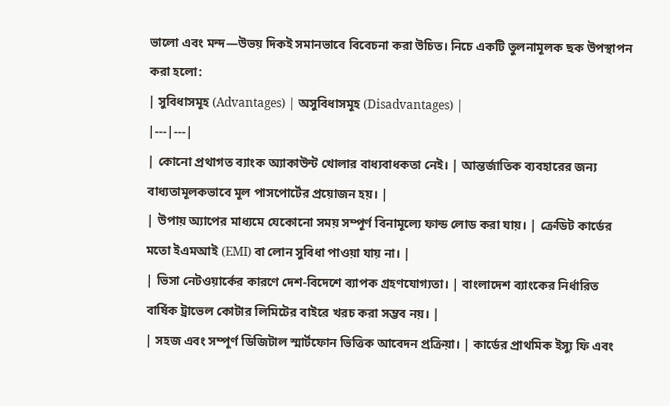ভালো এবং মন্দ—উভয় দিকই সমানভাবে বিবেচনা করা উচিত। নিচে একটি তুলনামূলক ছক উপস্থাপন করা হলো:
| সুবিধাসমূহ (Advantages) | অসুবিধাসমূহ (Disadvantages) |
|---|---|
| কোনো প্রথাগত ব্যাংক অ্যাকাউন্ট খোলার বাধ্যবাধকতা নেই। | আন্তর্জাতিক ব্যবহারের জন্য বাধ্যতামূলকভাবে মূল পাসপোর্টের প্রয়োজন হয়। |
| উপায় অ্যাপের মাধ্যমে যেকোনো সময় সম্পূর্ণ বিনামূল্যে ফান্ড লোড করা যায়। | ক্রেডিট কার্ডের মতো ইএমআই (EMI) বা লোন সুবিধা পাওয়া যায় না। |
| ভিসা নেটওয়ার্কের কারণে দেশ-বিদেশে ব্যাপক গ্রহণযোগ্যতা। | বাংলাদেশ ব্যাংকের নির্ধারিত বার্ষিক ট্রাভেল কোটার লিমিটের বাইরে খরচ করা সম্ভব নয়। |
| সহজ এবং সম্পূর্ণ ডিজিটাল স্মার্টফোন ভিত্তিক আবেদন প্রক্রিয়া। | কার্ডের প্রাথমিক ইস্যু ফি এবং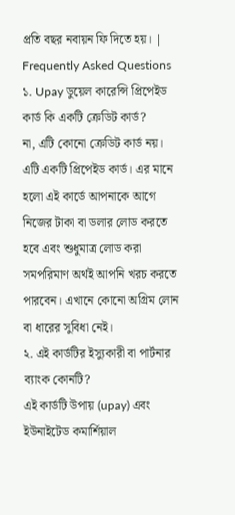প্রতি বছর নবায়ন ফি দিতে হয়। |
Frequently Asked Questions
১. Upay ডুয়েল কারেন্সি প্রিপেইড কার্ড কি একটি ক্রেডিট কার্ড?
না, এটি কোনো ক্রেডিট কার্ড নয়। এটি একটি প্রিপেইড কার্ড। এর মানে হলো এই কার্ডে আপনাকে আগে নিজের টাকা বা ডলার লোড করতে হবে এবং শুধুমাত্র লোড করা সমপরিমাণ অর্থই আপনি খরচ করতে পারবেন। এখানে কোনো অগ্রিম লোন বা ধারের সুবিধা নেই।
২. এই কার্ডটির ইস্যুকারী বা পার্টনার ব্যাংক কোনটি?
এই কার্ডটি উপায় (upay) এবং ইউনাইটেড কমার্শিয়াল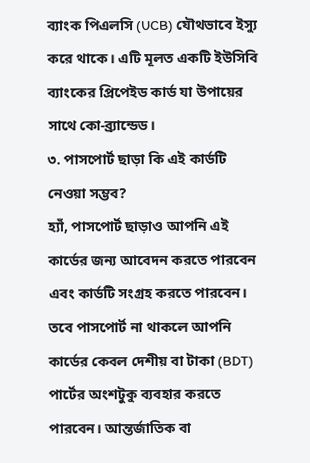ব্যাংক পিএলসি (UCB) যৌথভাবে ইস্যু করে থাকে। এটি মূলত একটি ইউসিবি ব্যাংকের প্রিপেইড কার্ড যা উপায়ের সাথে কো-ব্র্যান্ডেড।
৩. পাসপোর্ট ছাড়া কি এই কার্ডটি নেওয়া সম্ভব?
হ্যাঁ, পাসপোর্ট ছাড়াও আপনি এই কার্ডের জন্য আবেদন করতে পারবেন এবং কার্ডটি সংগ্রহ করতে পারবেন। তবে পাসপোর্ট না থাকলে আপনি কার্ডের কেবল দেশীয় বা টাকা (BDT) পার্টের অংশটুকু ব্যবহার করতে পারবেন। আন্তর্জাতিক বা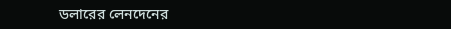ডলারের লেনদেনের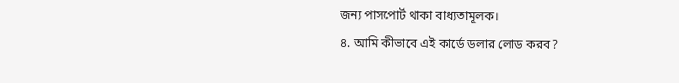জন্য পাসপোর্ট থাকা বাধ্যতামূলক।
৪. আমি কীভাবে এই কার্ডে ডলার লোড করব?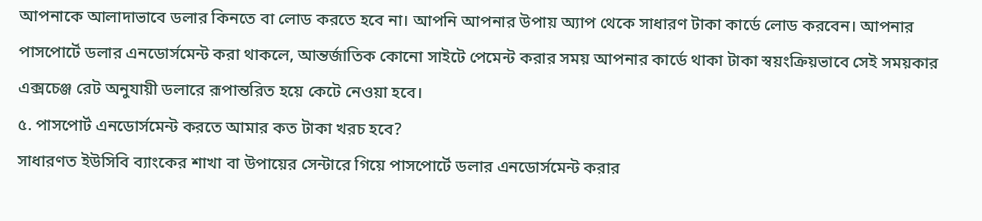আপনাকে আলাদাভাবে ডলার কিনতে বা লোড করতে হবে না। আপনি আপনার উপায় অ্যাপ থেকে সাধারণ টাকা কার্ডে লোড করবেন। আপনার পাসপোর্টে ডলার এনডোর্সমেন্ট করা থাকলে, আন্তর্জাতিক কোনো সাইটে পেমেন্ট করার সময় আপনার কার্ডে থাকা টাকা স্বয়ংক্রিয়ভাবে সেই সময়কার এক্সচেঞ্জ রেট অনুযায়ী ডলারে রূপান্তরিত হয়ে কেটে নেওয়া হবে।
৫. পাসপোর্ট এনডোর্সমেন্ট করতে আমার কত টাকা খরচ হবে?
সাধারণত ইউসিবি ব্যাংকের শাখা বা উপায়ের সেন্টারে গিয়ে পাসপোর্টে ডলার এনডোর্সমেন্ট করার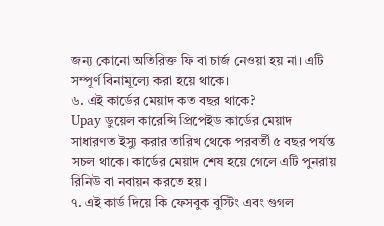জন্য কোনো অতিরিক্ত ফি বা চার্জ নেওয়া হয় না। এটি সম্পূর্ণ বিনামূল্যে করা হয়ে থাকে।
৬. এই কার্ডের মেয়াদ কত বছর থাকে?
Upay ডুয়েল কারেন্সি প্রিপেইড কার্ডের মেয়াদ সাধারণত ইস্যু করার তারিখ থেকে পরবর্তী ৫ বছর পর্যন্ত সচল থাকে। কার্ডের মেয়াদ শেষ হয়ে গেলে এটি পুনরায় রিনিউ বা নবায়ন করতে হয়।
৭. এই কার্ড দিয়ে কি ফেসবুক বুস্টিং এবং গুগল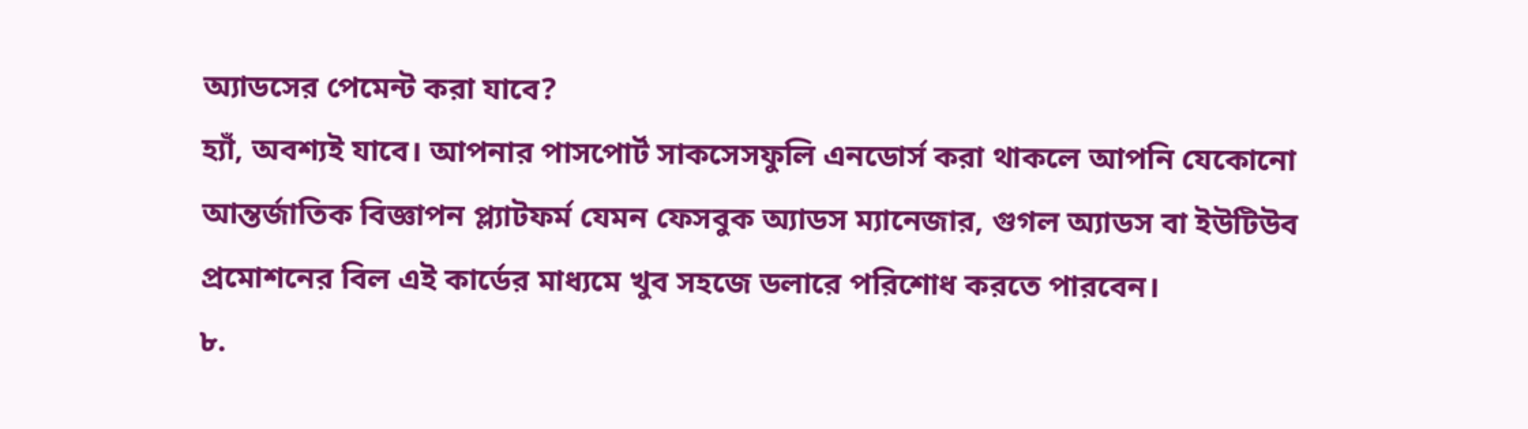অ্যাডসের পেমেন্ট করা যাবে?
হ্যাঁ, অবশ্যই যাবে। আপনার পাসপোর্ট সাকসেসফুলি এনডোর্স করা থাকলে আপনি যেকোনো আন্তর্জাতিক বিজ্ঞাপন প্ল্যাটফর্ম যেমন ফেসবুক অ্যাডস ম্যানেজার, গুগল অ্যাডস বা ইউটিউব প্রমোশনের বিল এই কার্ডের মাধ্যমে খুব সহজে ডলারে পরিশোধ করতে পারবেন।
৮.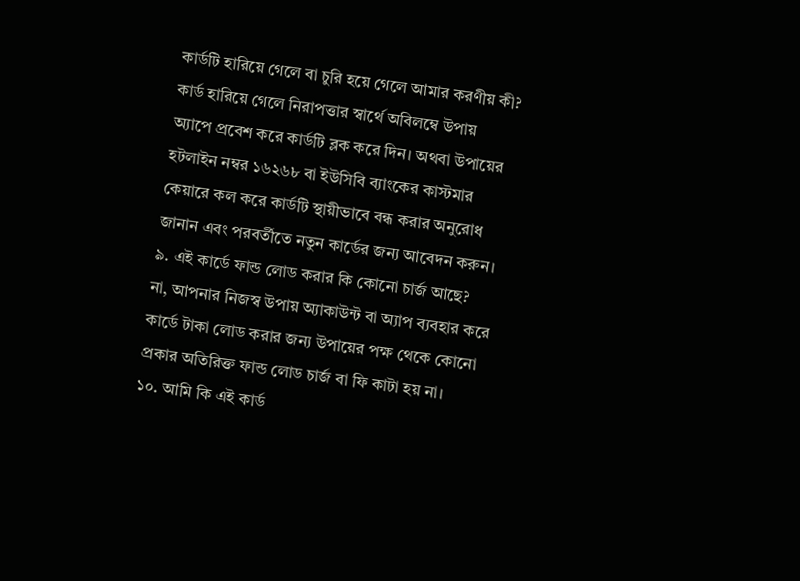কার্ডটি হারিয়ে গেলে বা চুরি হয়ে গেলে আমার করণীয় কী?
কার্ড হারিয়ে গেলে নিরাপত্তার স্বার্থে অবিলম্বে উপায় অ্যাপে প্রবেশ করে কার্ডটি ব্লক করে দিন। অথবা উপায়ের হটলাইন নম্বর ১৬২৬৮ বা ইউসিবি ব্যাংকের কাস্টমার কেয়ারে কল করে কার্ডটি স্থায়ীভাবে বন্ধ করার অনুরোধ জানান এবং পরবর্তীতে নতুন কার্ডের জন্য আবেদন করুন।
৯. এই কার্ডে ফান্ড লোড করার কি কোনো চার্জ আছে?
না, আপনার নিজস্ব উপায় অ্যাকাউন্ট বা অ্যাপ ব্যবহার করে কার্ডে টাকা লোড করার জন্য উপায়ের পক্ষ থেকে কোনো প্রকার অতিরিক্ত ফান্ড লোড চার্জ বা ফি কাটা হয় না।
১০. আমি কি এই কার্ড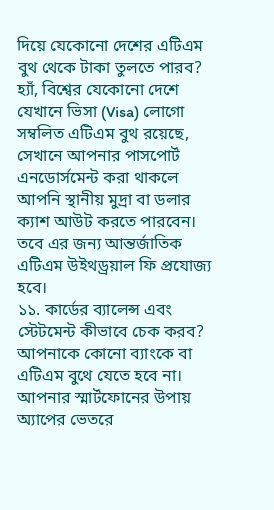দিয়ে যেকোনো দেশের এটিএম বুথ থেকে টাকা তুলতে পারব?
হ্যাঁ, বিশ্বের যেকোনো দেশে যেখানে ভিসা (Visa) লোগো সম্বলিত এটিএম বুথ রয়েছে, সেখানে আপনার পাসপোর্ট এনডোর্সমেন্ট করা থাকলে আপনি স্থানীয় মুদ্রা বা ডলার ক্যাশ আউট করতে পারবেন। তবে এর জন্য আন্তর্জাতিক এটিএম উইথড্রয়াল ফি প্রযোজ্য হবে।
১১. কার্ডের ব্যালেন্স এবং স্টেটমেন্ট কীভাবে চেক করব?
আপনাকে কোনো ব্যাংকে বা এটিএম বুথে যেতে হবে না। আপনার স্মার্টফোনের উপায় অ্যাপের ভেতরে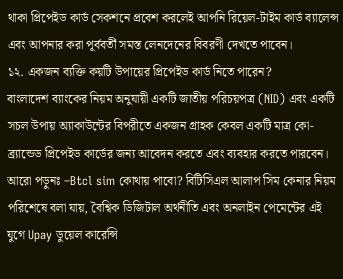থাকা প্রিপেইড কার্ড সেকশনে প্রবেশ করলেই আপনি রিয়েল-টাইম কার্ড ব্যালেন্স এবং আপনার করা পূর্ববর্তী সমস্ত লেনদেনের বিবরণী দেখতে পাবেন।
১২. একজন ব্যক্তি কয়টি উপায়ের প্রিপেইড কার্ড নিতে পারেন?
বাংলাদেশ ব্যাংকের নিয়ম অনুযায়ী একটি জাতীয় পরিচয়পত্র (NID) এবং একটি সচল উপায় অ্যাকাউন্টের বিপরীতে একজন গ্রাহক কেবল একটি মাত্র কো-ব্র্যান্ডেড প্রিপেইড কার্ডের জন্য আবেদন করতে এবং ব্যবহার করতে পারবেন।
আরো পড়ুনঃ –Btcl sim কোথায় পাবো? বিটিসিএল আলাপ সিম কেনার নিয়ম
পরিশেষে বলা যায়, বৈশ্বিক ডিজিটাল অর্থনীতি এবং অনলাইন পেমেন্টের এই যুগে Upay ডুয়েল কারেন্সি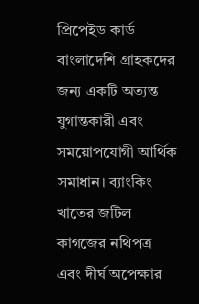প্রিপেইড কার্ড বাংলাদেশি গ্রাহকদের জন্য একটি অত্যন্ত যুগান্তকারী এবং সময়োপযোগী আর্থিক সমাধান। ব্যাংকিং খাতের জটিল কাগজের নথিপত্র এবং দীর্ঘ অপেক্ষার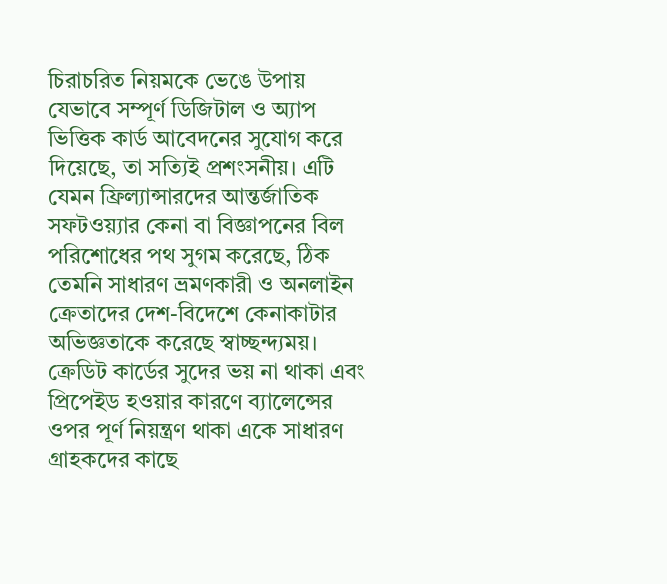চিরাচরিত নিয়মকে ভেঙে উপায় যেভাবে সম্পূর্ণ ডিজিটাল ও অ্যাপ ভিত্তিক কার্ড আবেদনের সুযোগ করে দিয়েছে, তা সত্যিই প্রশংসনীয়। এটি যেমন ফ্রিল্যান্সারদের আন্তর্জাতিক সফটওয়্যার কেনা বা বিজ্ঞাপনের বিল পরিশোধের পথ সুগম করেছে, ঠিক তেমনি সাধারণ ভ্রমণকারী ও অনলাইন ক্রেতাদের দেশ-বিদেশে কেনাকাটার অভিজ্ঞতাকে করেছে স্বাচ্ছন্দ্যময়। ক্রেডিট কার্ডের সুদের ভয় না থাকা এবং প্রিপেইড হওয়ার কারণে ব্যালেন্সের ওপর পূর্ণ নিয়ন্ত্রণ থাকা একে সাধারণ গ্রাহকদের কাছে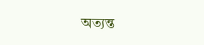অত্যন্ত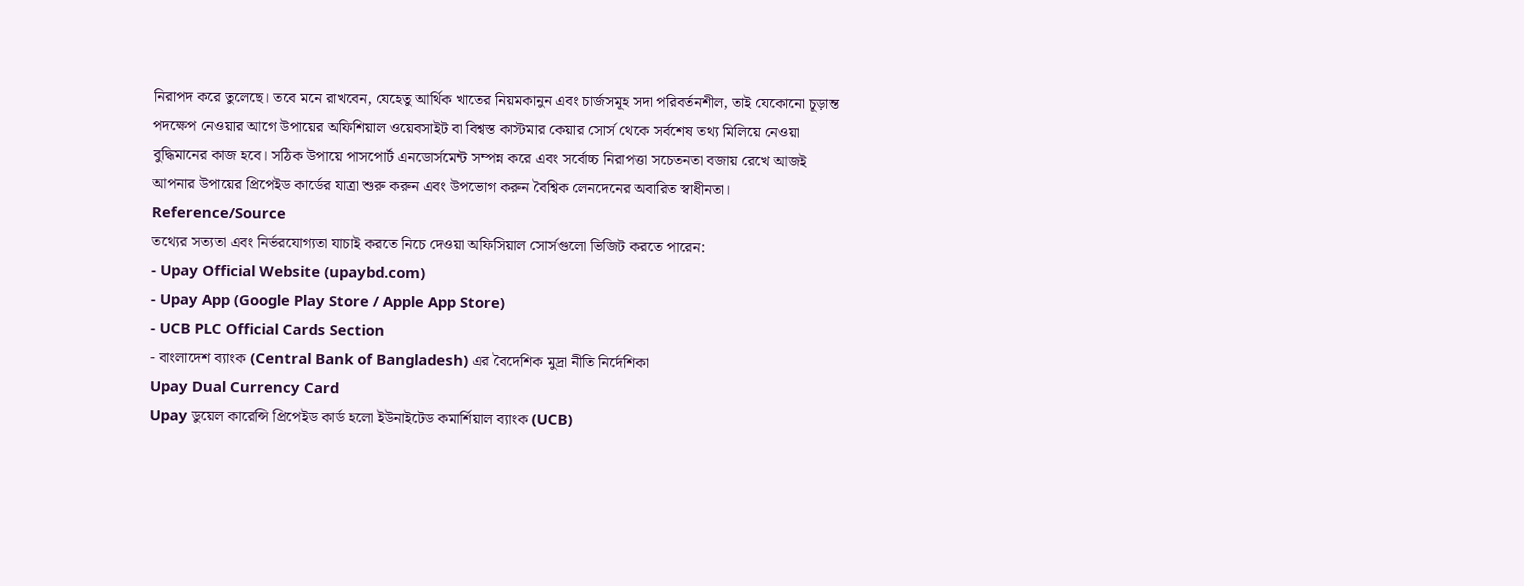নিরাপদ করে তুলেছে। তবে মনে রাখবেন, যেহেতু আর্থিক খাতের নিয়মকানুন এবং চার্জসমূহ সদা পরিবর্তনশীল, তাই যেকোনো চূড়ান্ত পদক্ষেপ নেওয়ার আগে উপায়ের অফিশিয়াল ওয়েবসাইট বা বিশ্বস্ত কাস্টমার কেয়ার সোর্স থেকে সর্বশেষ তথ্য মিলিয়ে নেওয়া বুদ্ধিমানের কাজ হবে। সঠিক উপায়ে পাসপোর্ট এনডোর্সমেন্ট সম্পন্ন করে এবং সর্বোচ্চ নিরাপত্তা সচেতনতা বজায় রেখে আজই আপনার উপায়ের প্রিপেইড কার্ডের যাত্রা শুরু করুন এবং উপভোগ করুন বৈশ্বিক লেনদেনের অবারিত স্বাধীনতা।
Reference/Source
তথ্যের সত্যতা এবং নির্ভরযোগ্যতা যাচাই করতে নিচে দেওয়া অফিসিয়াল সোর্সগুলো ভিজিট করতে পারেন:
- Upay Official Website (upaybd.com)
- Upay App (Google Play Store / Apple App Store)
- UCB PLC Official Cards Section
- বাংলাদেশ ব্যাংক (Central Bank of Bangladesh) এর বৈদেশিক মুদ্রা নীতি নির্দেশিকা
Upay Dual Currency Card
Upay ডুয়েল কারেন্সি প্রিপেইড কার্ড হলো ইউনাইটেড কমার্শিয়াল ব্যাংক (UCB)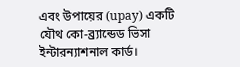এবং উপায়ের (upay) একটি যৌথ কো-ব্র্যান্ডেড ভিসা ইন্টারন্যাশনাল কার্ড।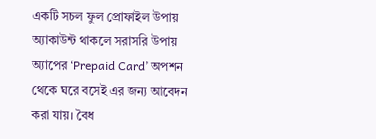একটি সচল ফুল প্রোফাইল উপায় অ্যাকাউন্ট থাকলে সরাসরি উপায় অ্যাপের ‘Prepaid Card’ অপশন থেকে ঘরে বসেই এর জন্য আবেদন করা যায়। বৈধ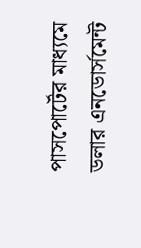পাসপোর্টের মাধ্যমে ডলার এনডোর্সমেন্ট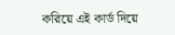করিয়ে এই কার্ড দিয়ে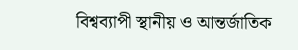বিশ্বব্যাপী স্থানীয় ও আন্তর্জাতিক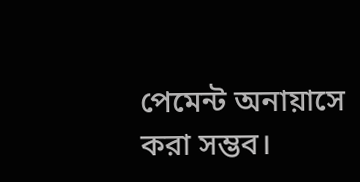পেমেন্ট অনায়াসে করা সম্ভব।